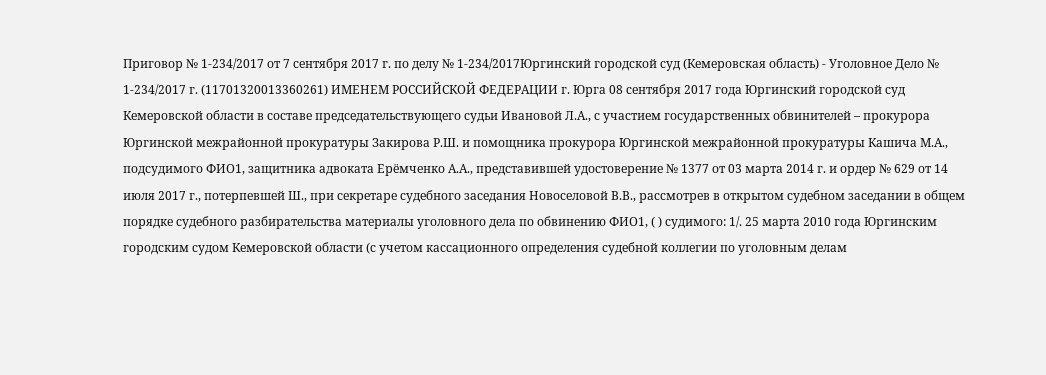Приговор № 1-234/2017 от 7 сентября 2017 г. по делу № 1-234/2017Юргинский городской суд (Кемеровская область) - Уголовное Дело № 1-234/2017 г. (11701320013360261) ИМЕНЕМ РОССИЙСКОЙ ФЕДЕРАЦИИ г. Юрга 08 сентября 2017 года Юргинский городской суд Кемеровской области в составе председательствующего судьи Ивановой Л.А., с участием государственных обвинителей – прокурора Юргинской межрайонной прокуратуры Закирова Р.Ш. и помощника прокурора Юргинской межрайонной прокуратуры Кашича М.А., подсудимого ФИО1, защитника адвоката Ерёмченко А.А., представившей удостоверение № 1377 от 03 марта 2014 г. и ордер № 629 от 14 июля 2017 г., потерпевшей Ш., при секретаре судебного заседания Новоселовой В.В., рассмотрев в открытом судебном заседании в общем порядке судебного разбирательства материалы уголовного дела по обвинению ФИО1, ( ) судимого: 1/. 25 марта 2010 года Юргинским городским судом Кемеровской области (с учетом кассационного определения судебной коллегии по уголовным делам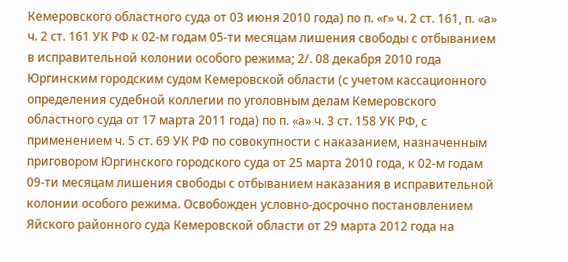Кемеровского областного суда от 03 июня 2010 года) по п. «г» ч. 2 ст. 161, п. «а» ч. 2 ст. 161 УК РФ к 02-м годам 05-ти месяцам лишения свободы с отбыванием в исправительной колонии особого режима; 2/. 08 декабря 2010 года Юргинским городским судом Кемеровской области (с учетом кассационного определения судебной коллегии по уголовным делам Кемеровского областного суда от 17 марта 2011 года) по п. «а» ч. 3 ст. 158 УК РФ, с применением ч. 5 ст. 69 УК РФ по совокупности с наказанием, назначенным приговором Юргинского городского суда от 25 марта 2010 года, к 02-м годам 09-ти месяцам лишения свободы с отбыванием наказания в исправительной колонии особого режима. Освобожден условно-досрочно постановлением Яйского районного суда Кемеровской области от 29 марта 2012 года на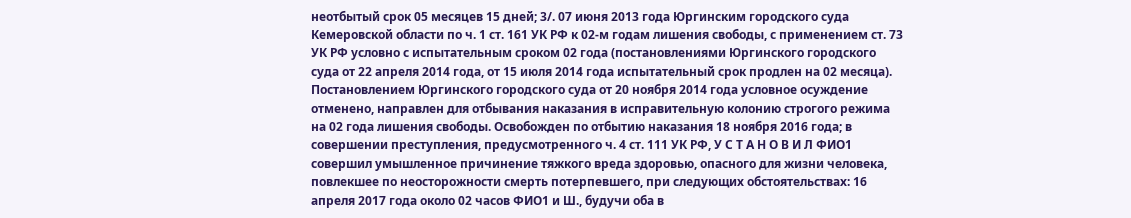неотбытый срок 05 месяцев 15 дней; 3/. 07 июня 2013 года Юргинским городского суда Кемеровской области по ч. 1 ст. 161 УК РФ к 02-м годам лишения свободы, с применением ст. 73 УК РФ условно с испытательным сроком 02 года (постановлениями Юргинского городского суда от 22 апреля 2014 года, от 15 июля 2014 года испытательный срок продлен на 02 месяца). Постановлением Юргинского городского суда от 20 ноября 2014 года условное осуждение отменено, направлен для отбывания наказания в исправительную колонию строгого режима на 02 года лишения свободы. Освобожден по отбытию наказания 18 ноября 2016 года; в совершении преступления, предусмотренного ч. 4 ст. 111 УК РФ, У С Т А Н О В И Л ФИО1 совершил умышленное причинение тяжкого вреда здоровью, опасного для жизни человека, повлекшее по неосторожности смерть потерпевшего, при следующих обстоятельствах: 16 апреля 2017 года около 02 часов ФИО1 и Ш., будучи оба в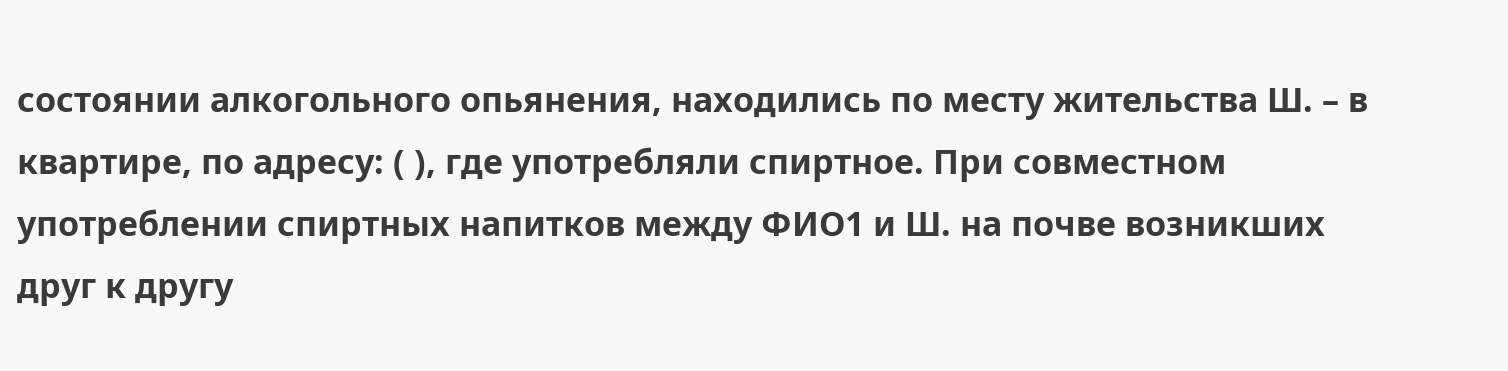состоянии алкогольного опьянения, находились по месту жительства Ш. – в квартире, по адресу: ( ), где употребляли спиртное. При совместном употреблении спиртных напитков между ФИО1 и Ш. на почве возникших друг к другу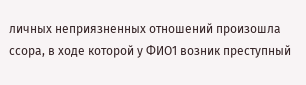личных неприязненных отношений произошла ссора, в ходе которой у ФИО1 возник преступный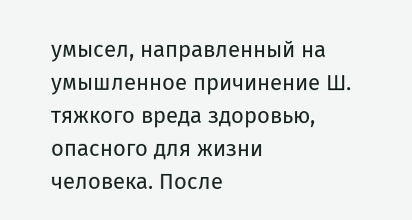умысел, направленный на умышленное причинение Ш. тяжкого вреда здоровью, опасного для жизни человека. После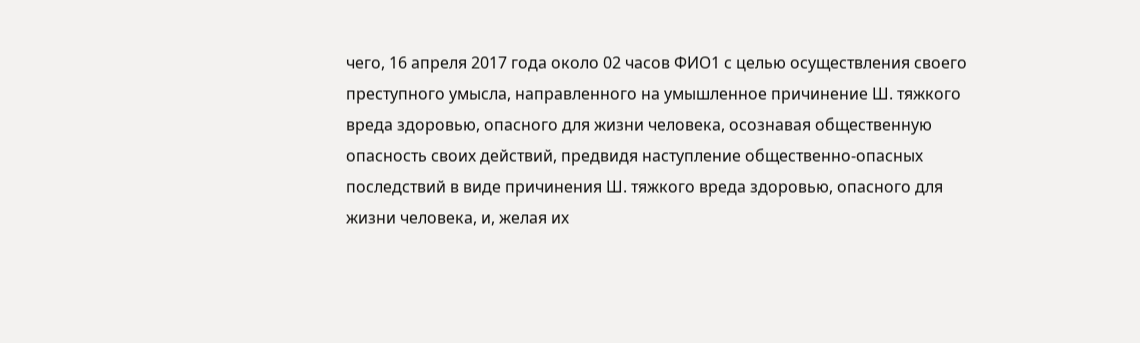чего, 16 апреля 2017 года около 02 часов ФИО1 с целью осуществления своего преступного умысла, направленного на умышленное причинение Ш. тяжкого вреда здоровью, опасного для жизни человека, осознавая общественную опасность своих действий, предвидя наступление общественно-опасных последствий в виде причинения Ш. тяжкого вреда здоровью, опасного для жизни человека, и, желая их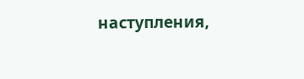наступления,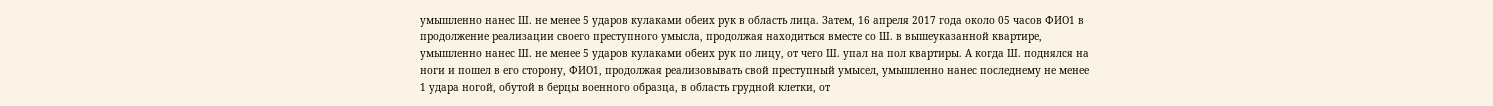умышленно нанес Ш. не менее 5 ударов кулаками обеих рук в область лица. Затем, 16 апреля 2017 года около 05 часов ФИО1 в продолжение реализации своего преступного умысла, продолжая находиться вместе со Ш. в вышеуказанной квартире, умышленно нанес Ш. не менее 5 ударов кулаками обеих рук по лицу, от чего Ш. упал на пол квартиры. А когда Ш. поднялся на ноги и пошел в его сторону, ФИО1, продолжая реализовывать свой преступный умысел, умышленно нанес последнему не менее 1 удара ногой, обутой в берцы военного образца, в область грудной клетки, от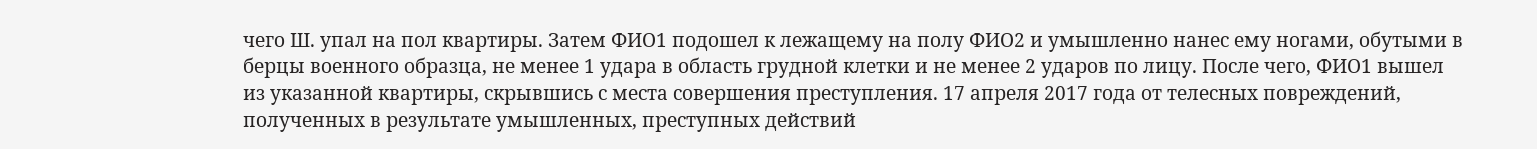чего Ш. упал на пол квартиры. Затем ФИО1 подошел к лежащему на полу ФИО2 и умышленно нанес ему ногами, обутыми в берцы военного образца, не менее 1 удара в область грудной клетки и не менее 2 ударов по лицу. После чего, ФИО1 вышел из указанной квартиры, скрывшись с места совершения преступления. 17 апреля 2017 года от телесных повреждений, полученных в результате умышленных, преступных действий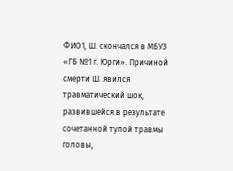ФИО1, Ш. скончался в МБУЗ «ГБ №1 г. Юрги». Причиной смерти Ш. явился травматический шок, развившейся в результате сочетанной тупой травмы головы,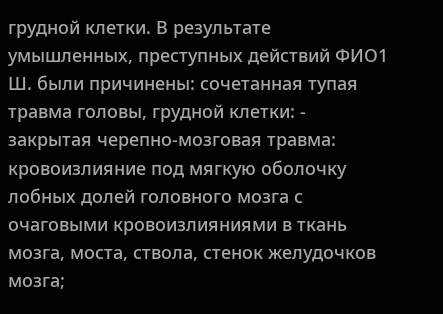грудной клетки. В результате умышленных, преступных действий ФИО1 Ш. были причинены: сочетанная тупая травма головы, грудной клетки: - закрытая черепно-мозговая травма: кровоизлияние под мягкую оболочку лобных долей головного мозга с очаговыми кровоизлияниями в ткань мозга, моста, ствола, стенок желудочков мозга;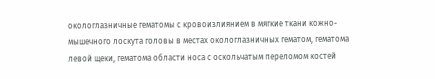окологлазничные гематомы с кровоизлиянием в мягкие ткани кожно-мышечного лоскута головы в местах окологлазничных гематом, гематома левой щеки, гематома области носа с оскольчатым переломом костей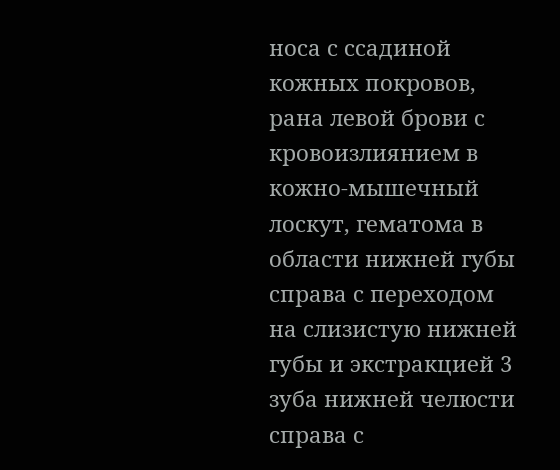носа с ссадиной кожных покровов, рана левой брови с кровоизлиянием в кожно-мышечный лоскут, гематома в области нижней губы справа с переходом на слизистую нижней губы и экстракцией 3 зуба нижней челюсти справа с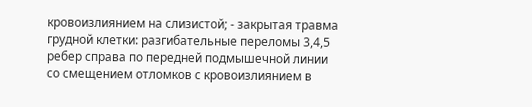кровоизлиянием на слизистой; - закрытая травма грудной клетки: разгибательные переломы 3,4,5 ребер справа по передней подмышечной линии со смещением отломков с кровоизлиянием в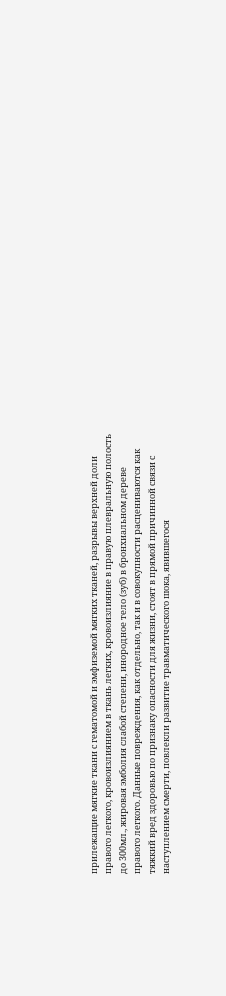прилежащие мягкие ткани с гематомой и эмфиземой мягких тканей, разрывы верхней доли правого легкого, кровоизлиянием в ткань легких, кровоизлияние в правую плевральную полость до 300мл., жировая эмболия слабой степени, инородное тело (зуб) в бронхиальном дереве правого легкого. Данные повреждения, как отдельно, так и в совокупности расцениваются как тяжкий вред здоровью по признаку опасности для жизни, стоят в прямой причинной связи с наступлением смерти, повлекли развитие травматического шока, явившегося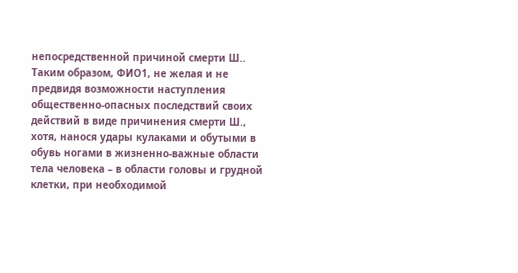непосредственной причиной смерти Ш.. Таким образом, ФИО1, не желая и не предвидя возможности наступления общественно-опасных последствий своих действий в виде причинения смерти Ш., хотя, нанося удары кулаками и обутыми в обувь ногами в жизненно-важные области тела человека – в области головы и грудной клетки, при необходимой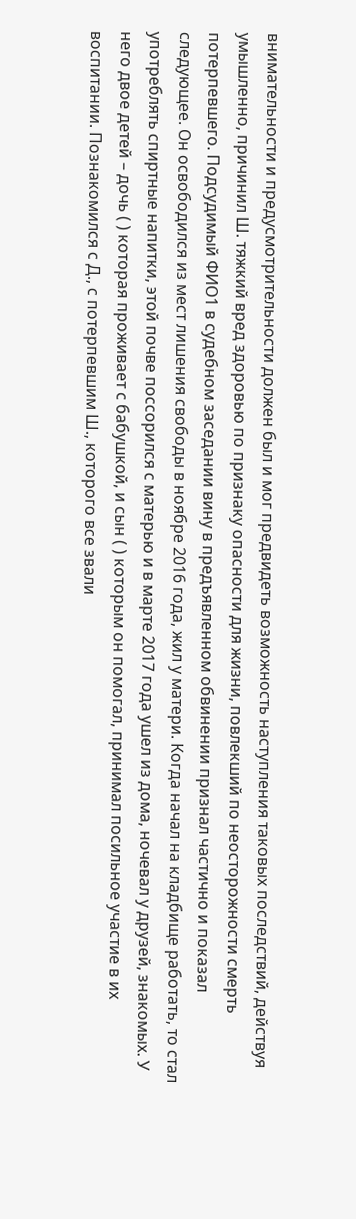внимательности и предусмотрительности должен был и мог предвидеть возможность наступления таковых последствий, действуя умышленно, причинил Ш. тяжкий вред здоровью по признаку опасности для жизни, повлекший по неосторожности смерть потерпевшего. Подсудимый ФИО1 в судебном заседании вину в предъявленном обвинении признал частично и показал следующее. Он освободился из мест лишения свободы в ноябре 2016 года, жил у матери. Когда начал на кладбище работать, то стал употреблять спиртные напитки, этой почве поссорился с матерью и в марте 2017 года ушел из дома, ночевал у друзей, знакомых. У него двое детей – дочь ( ) которая проживает с бабушкой, и сын ( ) которым он помогал, принимал посильное участие в их воспитании. Познакомился с Д., с потерпевшим Ш., которого все звали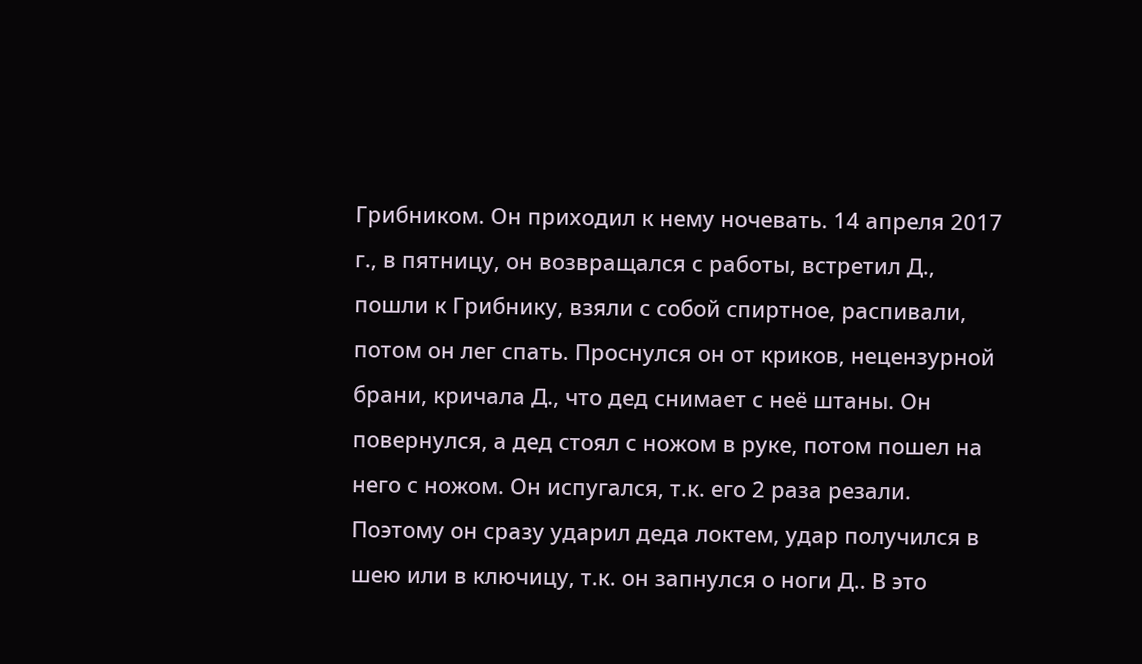Грибником. Он приходил к нему ночевать. 14 апреля 2017 г., в пятницу, он возвращался с работы, встретил Д., пошли к Грибнику, взяли с собой спиртное, распивали, потом он лег спать. Проснулся он от криков, нецензурной брани, кричала Д., что дед снимает с неё штаны. Он повернулся, а дед стоял с ножом в руке, потом пошел на него с ножом. Он испугался, т.к. его 2 раза резали. Поэтому он сразу ударил деда локтем, удар получился в шею или в ключицу, т.к. он запнулся о ноги Д.. В это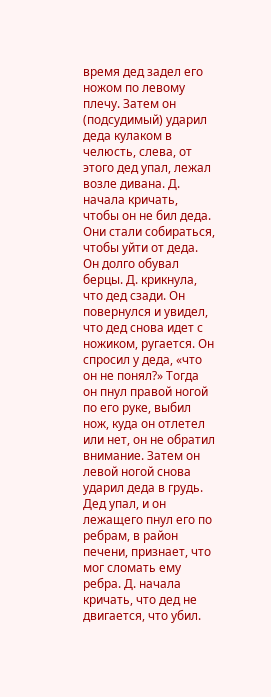время дед задел его ножом по левому плечу. Затем он (подсудимый) ударил деда кулаком в челюсть, слева, от этого дед упал, лежал возле дивана. Д. начала кричать, чтобы он не бил деда. Они стали собираться, чтобы уйти от деда. Он долго обувал берцы. Д. крикнула, что дед сзади. Он повернулся и увидел, что дед снова идет с ножиком, ругается. Он спросил у деда, «что он не понял?» Тогда он пнул правой ногой по его руке, выбил нож, куда он отлетел или нет, он не обратил внимание. Затем он левой ногой снова ударил деда в грудь. Дед упал, и он лежащего пнул его по ребрам, в район печени, признает, что мог сломать ему ребра. Д. начала кричать, что дед не двигается, что убил.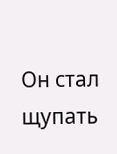Он стал щупать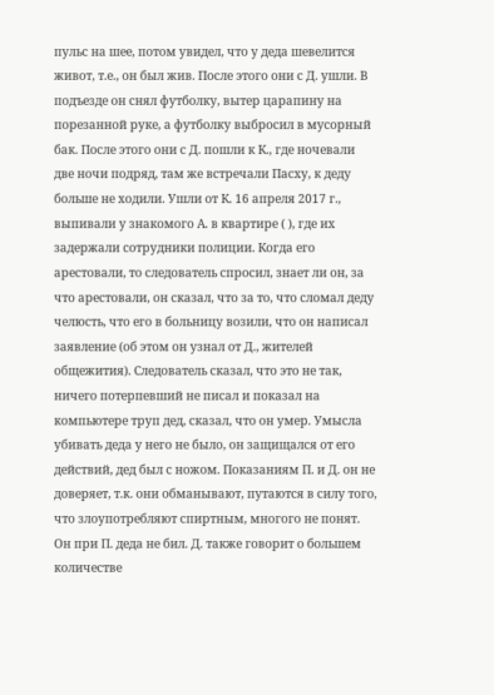пульс на шее, потом увидел, что у деда шевелится живот, т.е., он был жив. После этого они с Д. ушли. В подъезде он снял футболку, вытер царапину на порезанной руке, а футболку выбросил в мусорный бак. После этого они с Д. пошли к К., где ночевали две ночи подряд, там же встречали Пасху, к деду больше не ходили. Ушли от К. 16 апреля 2017 г., выпивали у знакомого А. в квартире ( ), где их задержали сотрудники полиции. Когда его арестовали, то следователь спросил, знает ли он, за что арестовали, он сказал, что за то, что сломал деду челюсть, что его в больницу возили, что он написал заявление (об этом он узнал от Д., жителей общежития). Следователь сказал, что это не так, ничего потерпевший не писал и показал на компьютере труп дед, сказал, что он умер. Умысла убивать деда у него не было, он защищался от его действий, дед был с ножом. Показаниям П. и Д. он не доверяет, т.к. они обманывают, путаются в силу того, что злоупотребляют спиртным, многого не понят. Он при П. деда не бил. Д. также говорит о большем количестве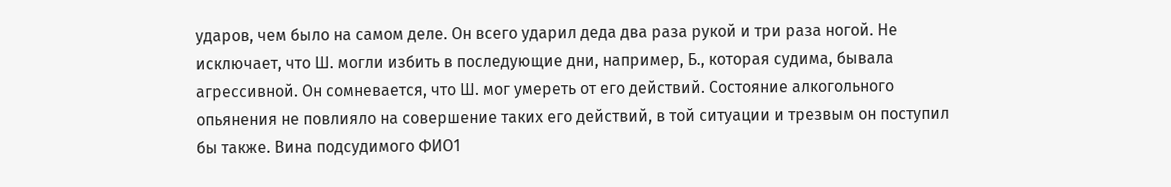ударов, чем было на самом деле. Он всего ударил деда два раза рукой и три раза ногой. Не исключает, что Ш. могли избить в последующие дни, например, Б., которая судима, бывала агрессивной. Он сомневается, что Ш. мог умереть от его действий. Состояние алкогольного опьянения не повлияло на совершение таких его действий, в той ситуации и трезвым он поступил бы также. Вина подсудимого ФИО1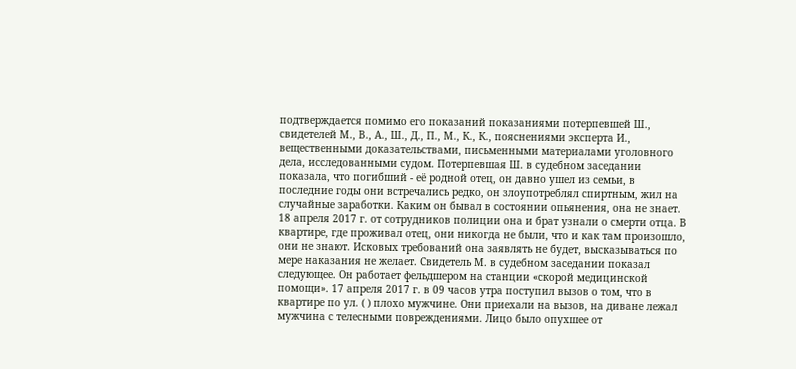подтверждается помимо его показаний показаниями потерпевшей Ш., свидетелей М., В., А., Ш., Д., П., М., К., К., пояснениями эксперта И., вещественными доказательствами, письменными материалами уголовного дела, исследованными судом. Потерпевшая Ш. в судебном заседании показала, что погибший - её родной отец, он давно ушел из семьи, в последние годы они встречались редко, он злоупотреблял спиртным, жил на случайные заработки. Каким он бывал в состоянии опьянения, она не знает. 18 апреля 2017 г. от сотрудников полиции она и брат узнали о смерти отца. В квартире, где проживал отец, они никогда не были, что и как там произошло, они не знают. Исковых требований она заявлять не будет, высказываться по мере наказания не желает. Свидетель М. в судебном заседании показал следующее. Он работает фельдшером на станции «скорой медицинской помощи». 17 апреля 2017 г. в 09 часов утра поступил вызов о том, что в квартире по ул. ( ) плохо мужчине. Они приехали на вызов, на диване лежал мужчина с телесными повреждениями. Лицо было опухшее от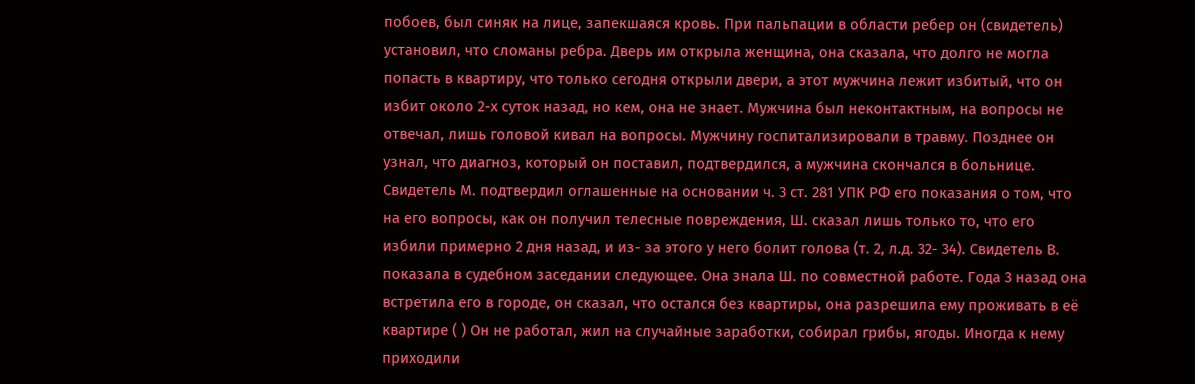побоев, был синяк на лице, запекшаяся кровь. При пальпации в области ребер он (свидетель) установил, что сломаны ребра. Дверь им открыла женщина, она сказала, что долго не могла попасть в квартиру, что только сегодня открыли двери, а этот мужчина лежит избитый, что он избит около 2-х суток назад, но кем, она не знает. Мужчина был неконтактным, на вопросы не отвечал, лишь головой кивал на вопросы. Мужчину госпитализировали в травму. Позднее он узнал, что диагноз, который он поставил, подтвердился, а мужчина скончался в больнице. Свидетель М. подтвердил оглашенные на основании ч. 3 ст. 281 УПК РФ его показания о том, что на его вопросы, как он получил телесные повреждения, Ш. сказал лишь только то, что его избили примерно 2 дня назад, и из- за этого у него болит голова (т. 2, л.д. 32- 34). Свидетель В. показала в судебном заседании следующее. Она знала Ш. по совместной работе. Года 3 назад она встретила его в городе, он сказал, что остался без квартиры, она разрешила ему проживать в её квартире ( ) Он не работал, жил на случайные заработки, собирал грибы, ягоды. Иногда к нему приходили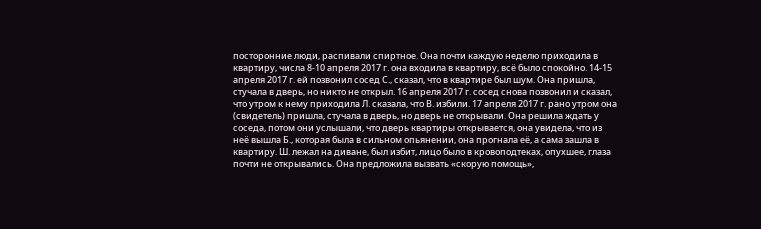посторонние люди, распивали спиртное. Она почти каждую неделю приходила в квартиру, числа 8-10 апреля 2017 г. она входила в квартиру, всё было спокойно. 14-15 апреля 2017 г. ей позвонил сосед С., сказал, что в квартире был шум. Она пришла, стучала в дверь, но никто не открыл. 16 апреля 2017 г. сосед снова позвонил и сказал, что утром к нему приходила Л. сказала, что В. избили. 17 апреля 2017 г. рано утром она (свидетель) пришла, стучала в дверь, но дверь не открывали. Она решила ждать у соседа, потом они услышали, что дверь квартиры открывается, она увидела, что из неё вышла Б., которая была в сильном опьянении, она прогнала её, а сама зашла в квартиру. Ш. лежал на диване, был избит, лицо было в кровоподтеках, опухшее, глаза почти не открывались. Она предложила вызвать «скорую помощь»,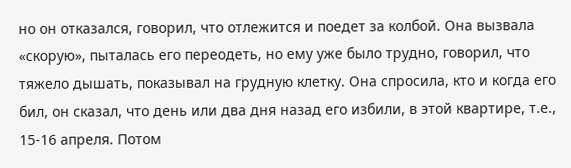но он отказался, говорил, что отлежится и поедет за колбой. Она вызвала «скорую», пыталась его переодеть, но ему уже было трудно, говорил, что тяжело дышать, показывал на грудную клетку. Она спросила, кто и когда его бил, он сказал, что день или два дня назад его избили, в этой квартире, т.е., 15-16 апреля. Потом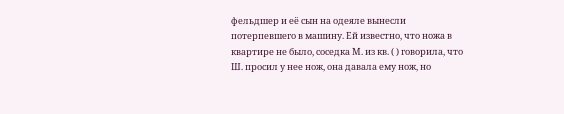фельдшер и её сын на одеяле вынесли потерпевшего в машину. Ей известно, что ножа в квартире не было, соседка М. из кв. ( ) говорила, что Ш. просил у нее нож, она давала ему нож, но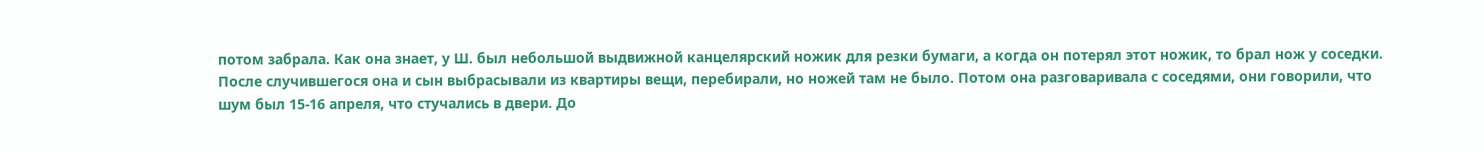потом забрала. Как она знает, у Ш. был небольшой выдвижной канцелярский ножик для резки бумаги, а когда он потерял этот ножик, то брал нож у соседки. После случившегося она и сын выбрасывали из квартиры вещи, перебирали, но ножей там не было. Потом она разговаривала с соседями, они говорили, что шум был 15-16 апреля, что стучались в двери. До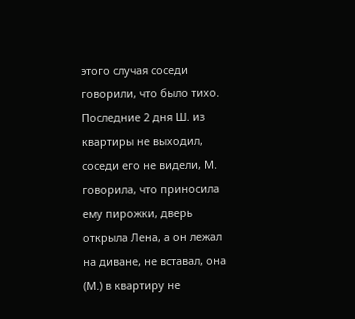этого случая соседи говорили, что было тихо. Последние 2 дня Ш. из квартиры не выходил, соседи его не видели, М. говорила, что приносила ему пирожки, дверь открыла Лена, а он лежал на диване, не вставал, она (М.) в квартиру не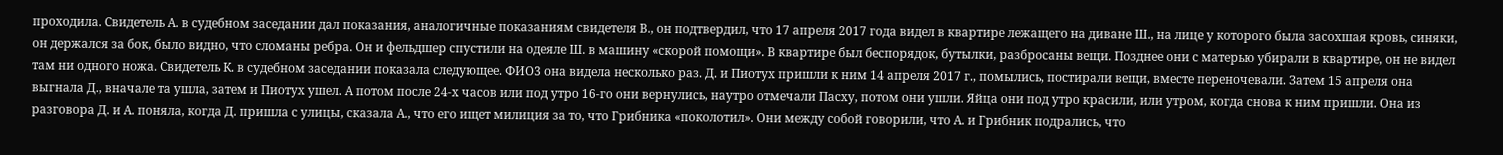проходила. Свидетель А. в судебном заседании дал показания, аналогичные показаниям свидетеля В., он подтвердил, что 17 апреля 2017 года видел в квартире лежащего на диване Ш., на лице у которого была засохшая кровь, синяки, он держался за бок, было видно, что сломаны ребра. Он и фельдшер спустили на одеяле Ш. в машину «скорой помощи». В квартире был беспорядок, бутылки, разбросаны вещи. Позднее они с матерью убирали в квартире, он не видел там ни одного ножа. Свидетель К. в судебном заседании показала следующее. ФИО3 она видела несколько раз. Д. и Пиотух пришли к ним 14 апреля 2017 г., помылись, постирали вещи, вместе переночевали. Затем 15 апреля она выгнала Д., вначале та ушла, затем и Пиотух ушел. А потом после 24-х часов или под утро 16-го они вернулись, наутро отмечали Пасху, потом они ушли. Яйца они под утро красили, или утром, когда снова к ним пришли. Она из разговора Д. и А. поняла, когда Д. пришла с улицы, сказала А., что его ищет милиция за то, что Грибника «поколотил». Они между собой говорили, что А. и Грибник подрались, что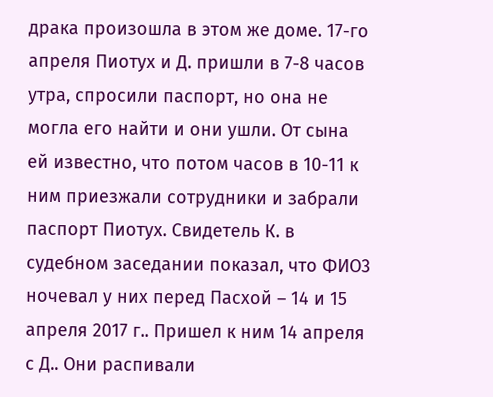драка произошла в этом же доме. 17-го апреля Пиотух и Д. пришли в 7-8 часов утра, спросили паспорт, но она не могла его найти и они ушли. От сына ей известно, что потом часов в 10-11 к ним приезжали сотрудники и забрали паспорт Пиотух. Свидетель К. в судебном заседании показал, что ФИО3 ночевал у них перед Пасхой – 14 и 15 апреля 2017 г.. Пришел к ним 14 апреля с Д.. Они распивали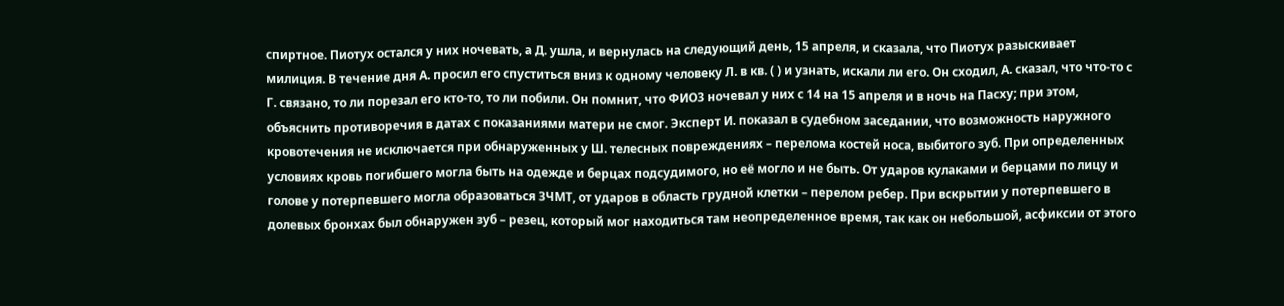спиртное. Пиотух остался у них ночевать, а Д. ушла, и вернулась на следующий день, 15 апреля, и сказала, что Пиотух разыскивает милиция. В течение дня А. просил его спуститься вниз к одному человеку Л. в кв. ( ) и узнать, искали ли его. Он сходил, А. сказал, что что-то с Г. связано, то ли порезал его кто-то, то ли побили. Он помнит, что ФИО3 ночевал у них с 14 на 15 апреля и в ночь на Пасху; при этом, объяснить противоречия в датах с показаниями матери не смог. Эксперт И. показал в судебном заседании, что возможность наружного кровотечения не исключается при обнаруженных у Ш. телесных повреждениях – перелома костей носа, выбитого зуб. При определенных условиях кровь погибшего могла быть на одежде и берцах подсудимого, но её могло и не быть. От ударов кулаками и берцами по лицу и голове у потерпевшего могла образоваться ЗЧМТ, от ударов в область грудной клетки – перелом ребер. При вскрытии у потерпевшего в долевых бронхах был обнаружен зуб – резец, который мог находиться там неопределенное время, так как он небольшой, асфиксии от этого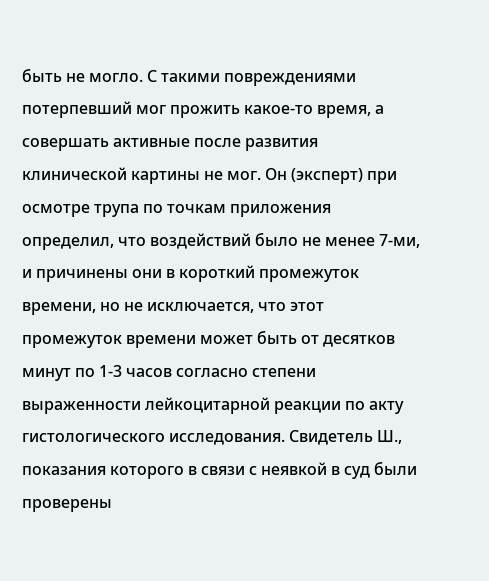быть не могло. С такими повреждениями потерпевший мог прожить какое-то время, а совершать активные после развития клинической картины не мог. Он (эксперт) при осмотре трупа по точкам приложения определил, что воздействий было не менее 7-ми, и причинены они в короткий промежуток времени, но не исключается, что этот промежуток времени может быть от десятков минут по 1-3 часов согласно степени выраженности лейкоцитарной реакции по акту гистологического исследования. Свидетель Ш., показания которого в связи с неявкой в суд были проверены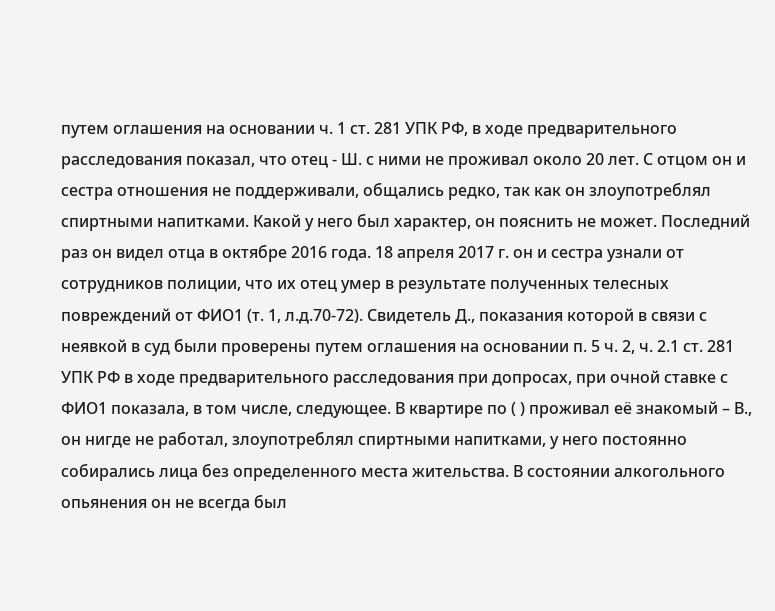путем оглашения на основании ч. 1 ст. 281 УПК РФ, в ходе предварительного расследования показал, что отец - Ш. с ними не проживал около 20 лет. С отцом он и сестра отношения не поддерживали, общались редко, так как он злоупотреблял спиртными напитками. Какой у него был характер, он пояснить не может. Последний раз он видел отца в октябре 2016 года. 18 апреля 2017 г. он и сестра узнали от сотрудников полиции, что их отец умер в результате полученных телесных повреждений от ФИО1 (т. 1, л.д.70-72). Свидетель Д., показания которой в связи с неявкой в суд были проверены путем оглашения на основании п. 5 ч. 2, ч. 2.1 ст. 281 УПК РФ в ходе предварительного расследования при допросах, при очной ставке с ФИО1 показала, в том числе, следующее. В квартире по ( ) проживал её знакомый – В., он нигде не работал, злоупотреблял спиртными напитками, у него постоянно собирались лица без определенного места жительства. В состоянии алкогольного опьянения он не всегда был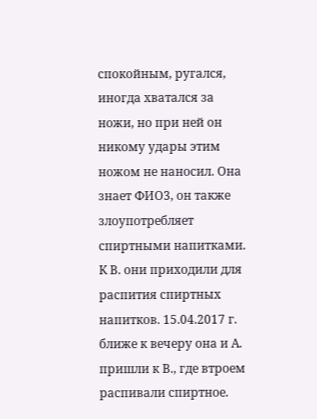спокойным, ругался, иногда хватался за ножи, но при ней он никому удары этим ножом не наносил. Она знает ФИО3, он также злоупотребляет спиртными напитками. К В. они приходили для распития спиртных напитков. 15.04.2017 г. ближе к вечеру она и А. пришли к В., где втроем распивали спиртное.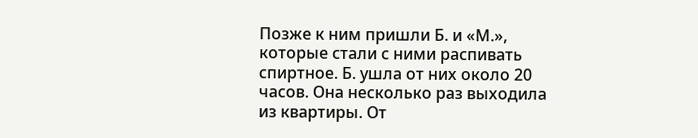Позже к ним пришли Б. и «М.», которые стали с ними распивать спиртное. Б. ушла от них около 20 часов. Она несколько раз выходила из квартиры. От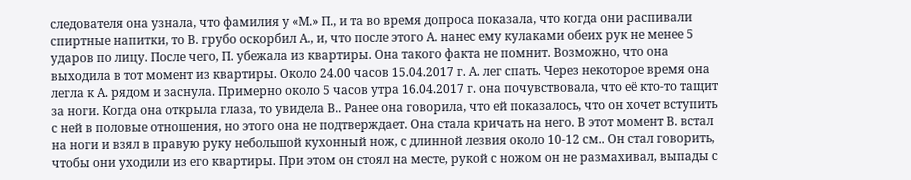следователя она узнала, что фамилия у «М.» П., и та во время допроса показала, что когда они распивали спиртные напитки, то В. грубо оскорбил А., и, что после этого А. нанес ему кулаками обеих рук не менее 5 ударов по лицу. После чего, П. убежала из квартиры. Она такого факта не помнит. Возможно, что она выходила в тот момент из квартиры. Около 24.00 часов 15.04.2017 г. А. лег спать. Через некоторое время она легла к А. рядом и заснула. Примерно около 5 часов утра 16.04.2017 г. она почувствовала, что её кто-то тащит за ноги. Когда она открыла глаза, то увидела В.. Ранее она говорила, что ей показалось, что он хочет вступить с ней в половые отношения, но этого она не подтверждает. Она стала кричать на него. В этот момент В. встал на ноги и взял в правую руку небольшой кухонный нож, с длинной лезвия около 10-12 см.. Он стал говорить, чтобы они уходили из его квартиры. При этом он стоял на месте, рукой с ножом он не размахивал, выпады с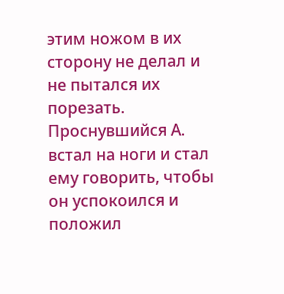этим ножом в их сторону не делал и не пытался их порезать. Проснувшийся А. встал на ноги и стал ему говорить, чтобы он успокоился и положил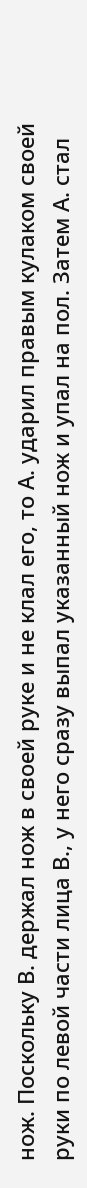нож. Поскольку В. держал нож в своей руке и не клал его, то А. ударил правым кулаком своей руки по левой части лица В., у него сразу выпал указанный нож и упал на пол. Затем А. стал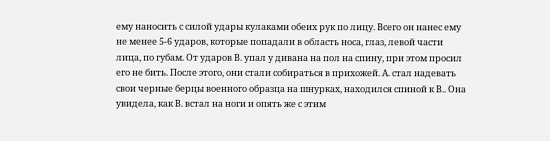ему наносить с силой удары кулаками обеих рук по лицу. Всего он нанес ему не менее 5-6 ударов, которые попадали в область носа, глаз, левой части лица, по губам. От ударов В. упал у дивана на пол на спину, при этом просил его не бить. После этого, они стали собираться в прихожей. А. стал надевать свои черные берцы военного образца на шнурках, находился спиной к В.. Она увидела, как В. встал на ноги и опять же с этим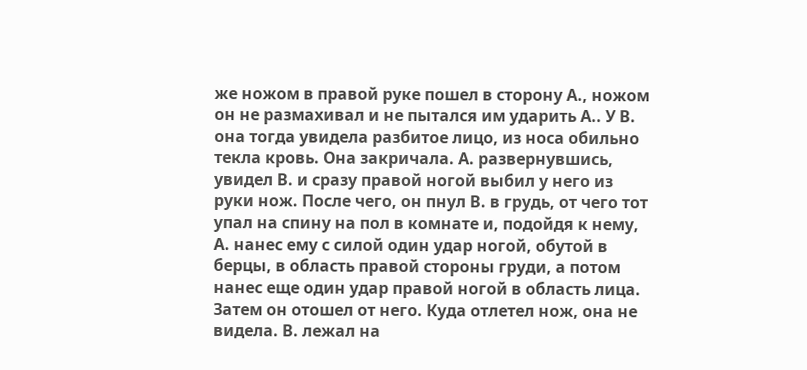же ножом в правой руке пошел в сторону А., ножом он не размахивал и не пытался им ударить А.. У В. она тогда увидела разбитое лицо, из носа обильно текла кровь. Она закричала. А. развернувшись, увидел В. и сразу правой ногой выбил у него из руки нож. После чего, он пнул В. в грудь, от чего тот упал на спину на пол в комнате и, подойдя к нему, А. нанес ему с силой один удар ногой, обутой в берцы, в область правой стороны груди, а потом нанес еще один удар правой ногой в область лица. Затем он отошел от него. Куда отлетел нож, она не видела. В. лежал на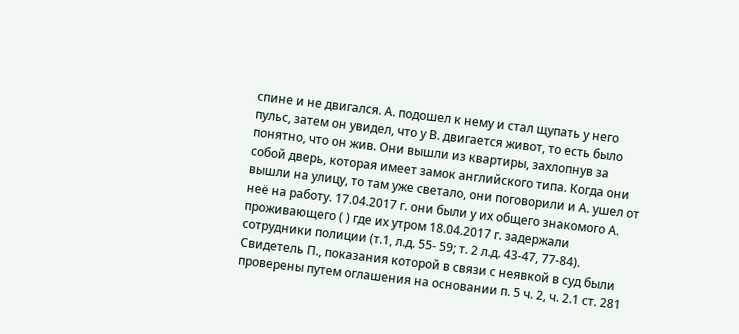спине и не двигался. А. подошел к нему и стал щупать у него пульс, затем он увидел, что у В. двигается живот, то есть было понятно, что он жив. Они вышли из квартиры, захлопнув за собой дверь, которая имеет замок английского типа. Когда они вышли на улицу, то там уже светало, они поговорили и А. ушел от неё на работу. 17.04.2017 г. они были у их общего знакомого А. проживающего ( ) где их утром 18.04.2017 г. задержали сотрудники полиции (т.1, л.д. 55- 59; т. 2 л.д. 43-47, 77-84). Свидетель П., показания которой в связи с неявкой в суд были проверены путем оглашения на основании п. 5 ч. 2, ч. 2.1 ст. 281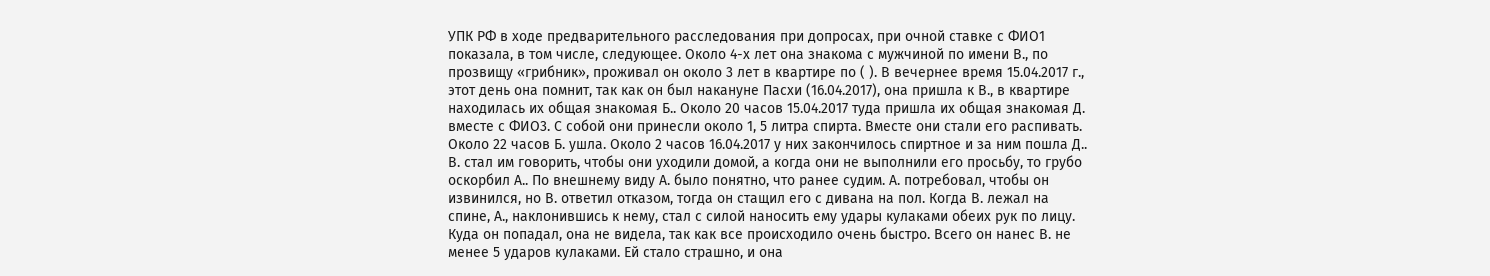УПК РФ в ходе предварительного расследования при допросах, при очной ставке с ФИО1 показала, в том числе, следующее. Около 4-х лет она знакома с мужчиной по имени В., по прозвищу «грибник», проживал он около 3 лет в квартире по ( ). В вечернее время 15.04.2017 г., этот день она помнит, так как он был накануне Пасхи (16.04.2017), она пришла к В., в квартире находилась их общая знакомая Б.. Около 20 часов 15.04.2017 туда пришла их общая знакомая Д. вместе с ФИО3. С собой они принесли около 1, 5 литра спирта. Вместе они стали его распивать. Около 22 часов Б. ушла. Около 2 часов 16.04.2017 у них закончилось спиртное и за ним пошла Д.. В. стал им говорить, чтобы они уходили домой, а когда они не выполнили его просьбу, то грубо оскорбил А.. По внешнему виду А. было понятно, что ранее судим. А. потребовал, чтобы он извинился, но В. ответил отказом, тогда он стащил его с дивана на пол. Когда В. лежал на спине, А., наклонившись к нему, стал с силой наносить ему удары кулаками обеих рук по лицу. Куда он попадал, она не видела, так как все происходило очень быстро. Всего он нанес В. не менее 5 ударов кулаками. Ей стало страшно, и она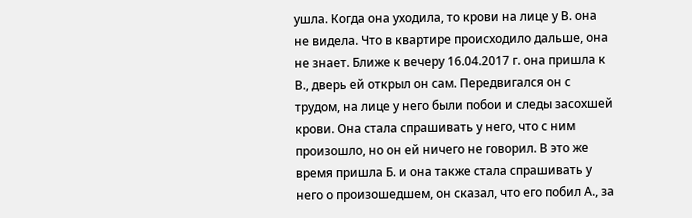ушла. Когда она уходила, то крови на лице у В. она не видела. Что в квартире происходило дальше, она не знает. Ближе к вечеру 16.04.2017 г. она пришла к В., дверь ей открыл он сам. Передвигался он с трудом, на лице у него были побои и следы засохшей крови. Она стала спрашивать у него, что с ним произошло, но он ей ничего не говорил. В это же время пришла Б. и она также стала спрашивать у него о произошедшем, он сказал, что его побил А., за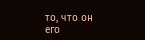то, что он его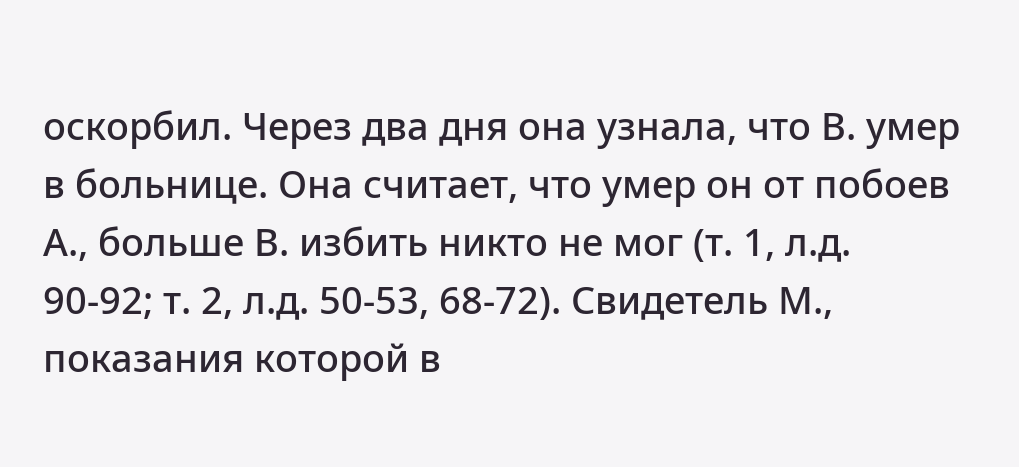оскорбил. Через два дня она узнала, что В. умер в больнице. Она считает, что умер он от побоев А., больше В. избить никто не мог (т. 1, л.д. 90-92; т. 2, л.д. 50-53, 68-72). Свидетель М., показания которой в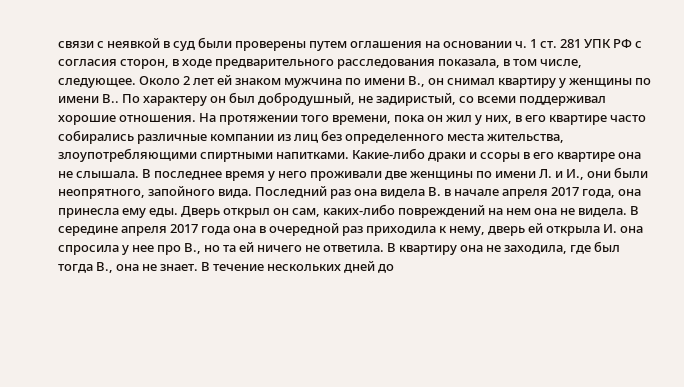связи с неявкой в суд были проверены путем оглашения на основании ч. 1 ст. 281 УПК РФ с согласия сторон, в ходе предварительного расследования показала, в том числе, следующее. Около 2 лет ей знаком мужчина по имени В., он снимал квартиру у женщины по имени В.. По характеру он был добродушный, не задиристый, со всеми поддерживал хорошие отношения. На протяжении того времени, пока он жил у них, в его квартире часто собирались различные компании из лиц без определенного места жительства, злоупотребляющими спиртными напитками. Какие-либо драки и ссоры в его квартире она не слышала. В последнее время у него проживали две женщины по имени Л. и И., они были неопрятного, запойного вида. Последний раз она видела В. в начале апреля 2017 года, она принесла ему еды. Дверь открыл он сам, каких-либо повреждений на нем она не видела. В середине апреля 2017 года она в очередной раз приходила к нему, дверь ей открыла И. она спросила у нее про В., но та ей ничего не ответила. В квартиру она не заходила, где был тогда В., она не знает. В течение нескольких дней до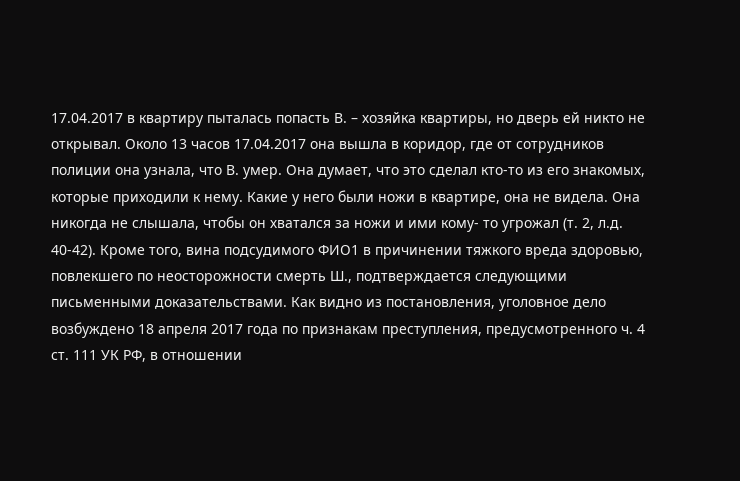17.04.2017 в квартиру пыталась попасть В. – хозяйка квартиры, но дверь ей никто не открывал. Около 13 часов 17.04.2017 она вышла в коридор, где от сотрудников полиции она узнала, что В. умер. Она думает, что это сделал кто-то из его знакомых, которые приходили к нему. Какие у него были ножи в квартире, она не видела. Она никогда не слышала, чтобы он хватался за ножи и ими кому- то угрожал (т. 2, л.д. 40-42). Кроме того, вина подсудимого ФИО1 в причинении тяжкого вреда здоровью, повлекшего по неосторожности смерть Ш., подтверждается следующими письменными доказательствами. Как видно из постановления, уголовное дело возбуждено 18 апреля 2017 года по признакам преступления, предусмотренного ч. 4 ст. 111 УК РФ, в отношении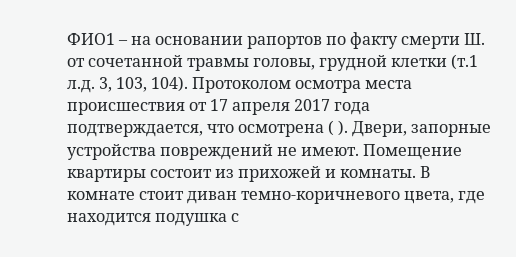ФИО1 – на основании рапортов по факту смерти Ш. от сочетанной травмы головы, грудной клетки (т.1 л.д. 3, 103, 104). Протоколом осмотра места происшествия от 17 апреля 2017 года подтверждается, что осмотрена ( ). Двери, запорные устройства повреждений не имеют. Помещение квартиры состоит из прихожей и комнаты. В комнате стоит диван темно-коричневого цвета, где находится подушка с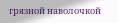грязной наволочкой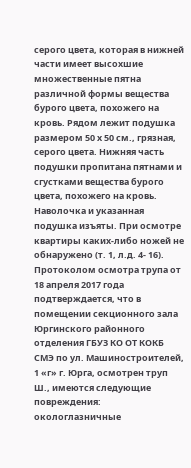серого цвета, которая в нижней части имеет высохшие множественные пятна различной формы вещества бурого цвета, похожего на кровь. Рядом лежит подушка размером 50 х 50 см., грязная, серого цвета. Нижняя часть подушки пропитана пятнами и сгустками вещества бурого цвета, похожего на кровь. Наволочка и указанная подушка изъяты. При осмотре квартиры каких-либо ножей не обнаружено (т. 1, л.д. 4- 16). Протоколом осмотра трупа от 18 апреля 2017 года подтверждается, что в помещении секционного зала Юргинского районного отделения ГБУЗ КО ОТ КОКБ СМЭ по ул. Машиностроителей, 1 «г» г. Юрга, осмотрен труп Ш., имеются следующие повреждения: окологлазничные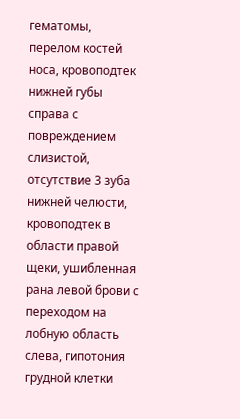гематомы, перелом костей носа, кровоподтек нижней губы справа с повреждением слизистой, отсутствие 3 зуба нижней челюсти, кровоподтек в области правой щеки, ушибленная рана левой брови с переходом на лобную область слева, гипотония грудной клетки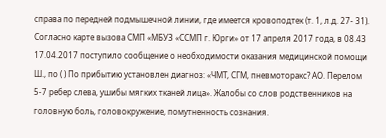справа по передней подмышечной линии, где имеется кровоподтек (т. 1, л.д. 27- 31). Согласно карте вызова СМП «МБУЗ «ССМП г. Юрги» от 17 апреля 2017 года, в 08.43 17.04.2017 поступило сообщение о необходимости оказания медицинской помощи Ш., по ( ) По прибытию установлен диагноз: «ЧМТ, СГМ, пневмоторакс? АО. Перелом 5-7 ребер слева, ушибы мягких тканей лица». Жалобы со слов родственников на головную боль, головокружение, помутненность сознания.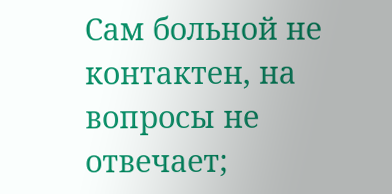Сам больной не контактен, на вопросы не отвечает;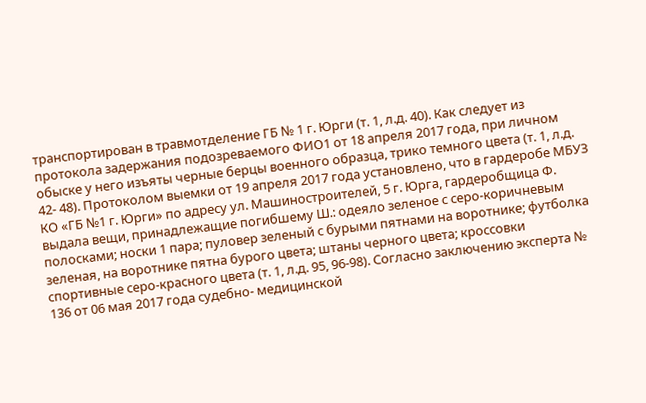транспортирован в травмотделение ГБ № 1 г. Юрги (т. 1, л.д. 40). Как следует из протокола задержания подозреваемого ФИО1 от 18 апреля 2017 года, при личном обыске у него изъяты черные берцы военного образца, трико темного цвета (т. 1, л.д. 42- 48). Протоколом выемки от 19 апреля 2017 года установлено, что в гардеробе МБУЗ КО «ГБ №1 г. Юрги» по адресу ул. Машиностроителей, 5 г. Юрга, гардеробщица Ф. выдала вещи, принадлежащие погибшему Ш.: одеяло зеленое с серо-коричневым полосками; носки 1 пара; пуловер зеленый с бурыми пятнами на воротнике; футболка зеленая, на воротнике пятна бурого цвета; штаны черного цвета; кроссовки спортивные серо-красного цвета (т. 1, л.д. 95, 96-98). Согласно заключению эксперта № 136 от 06 мая 2017 года судебно- медицинской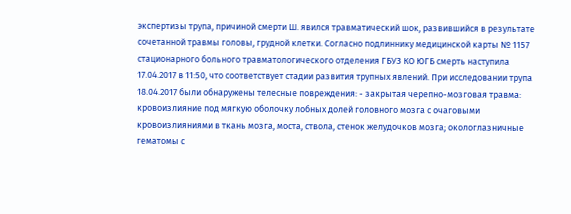экспертизы трупа, причиной смерти Ш. явился травматический шок, развившийся в результате сочетанной травмы головы, грудной клетки. Согласно подлиннику медицинской карты № 1157 стационарного больного травматологического отделения ГБУЗ КО ЮГБ смерть наступила 17.04.2017 в 11:50, что соответствует стадии развития трупных явлений. При исследовании трупа 18.04.2017 были обнаружены телесные повреждения: - закрытая черепно-мозговая травма: кровоизлияние под мягкую оболочку лобных долей головного мозга с очаговыми кровоизлияниями в ткань мозга, моста, ствола, стенок желудочков мозга; окологлазничные гематомы с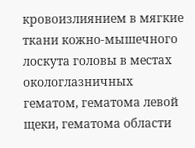кровоизлиянием в мягкие ткани кожно-мышечного лоскута головы в местах окологлазничных гематом, гематома левой щеки, гематома области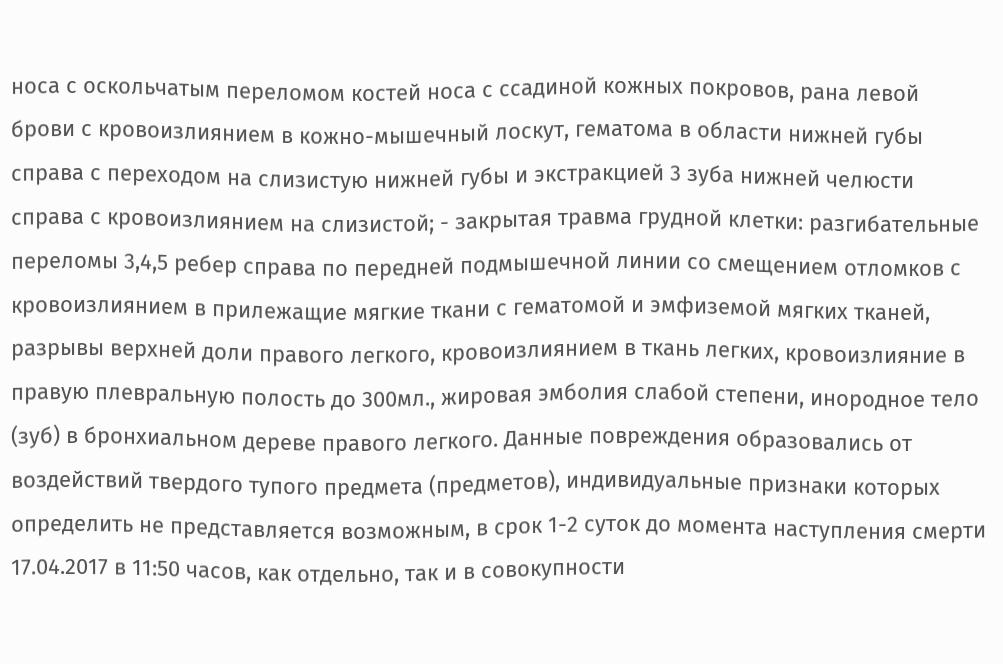носа с оскольчатым переломом костей носа с ссадиной кожных покровов, рана левой брови с кровоизлиянием в кожно-мышечный лоскут, гематома в области нижней губы справа с переходом на слизистую нижней губы и экстракцией 3 зуба нижней челюсти справа с кровоизлиянием на слизистой; - закрытая травма грудной клетки: разгибательные переломы 3,4,5 ребер справа по передней подмышечной линии со смещением отломков с кровоизлиянием в прилежащие мягкие ткани с гематомой и эмфиземой мягких тканей, разрывы верхней доли правого легкого, кровоизлиянием в ткань легких, кровоизлияние в правую плевральную полость до 300мл., жировая эмболия слабой степени, инородное тело (зуб) в бронхиальном дереве правого легкого. Данные повреждения образовались от воздействий твердого тупого предмета (предметов), индивидуальные признаки которых определить не представляется возможным, в срок 1-2 суток до момента наступления смерти 17.04.2017 в 11:50 часов, как отдельно, так и в совокупности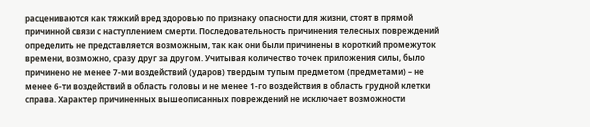расцениваются как тяжкий вред здоровью по признаку опасности для жизни, стоят в прямой причинной связи с наступлением смерти. Последовательность причинения телесных повреждений определить не представляется возможным, так как они были причинены в короткий промежуток времени, возможно, сразу друг за другом. Учитывая количество точек приложения силы, было причинено не менее 7-ми воздействий (ударов) твердым тупым предметом (предметами) – не менее 6-ти воздействий в область головы и не менее 1-го воздействия в область грудной клетки справа. Характер причиненных вышеописанных повреждений не исключает возможности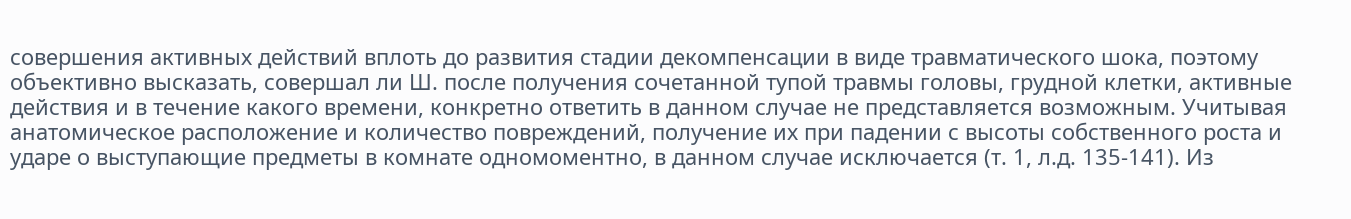совершения активных действий вплоть до развития стадии декомпенсации в виде травматического шока, поэтому объективно высказать, совершал ли Ш. после получения сочетанной тупой травмы головы, грудной клетки, активные действия и в течение какого времени, конкретно ответить в данном случае не представляется возможным. Учитывая анатомическое расположение и количество повреждений, получение их при падении с высоты собственного роста и ударе о выступающие предметы в комнате одномоментно, в данном случае исключается (т. 1, л.д. 135-141). Из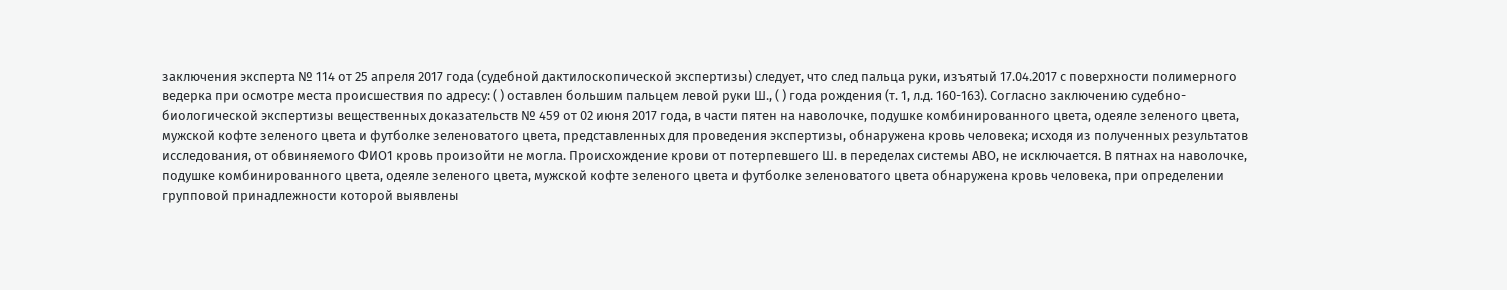заключения эксперта № 114 от 25 апреля 2017 года (судебной дактилоскопической экспертизы) следует, что след пальца руки, изъятый 17.04.2017 с поверхности полимерного ведерка при осмотре места происшествия по адресу: ( ) оставлен большим пальцем левой руки Ш., ( ) года рождения (т. 1, л.д. 160-163). Согласно заключению судебно-биологической экспертизы вещественных доказательств № 459 от 02 июня 2017 года, в части пятен на наволочке, подушке комбинированного цвета, одеяле зеленого цвета, мужской кофте зеленого цвета и футболке зеленоватого цвета, представленных для проведения экспертизы, обнаружена кровь человека; исходя из полученных результатов исследования, от обвиняемого ФИО1 кровь произойти не могла. Происхождение крови от потерпевшего Ш. в переделах системы АВО, не исключается. В пятнах на наволочке, подушке комбинированного цвета, одеяле зеленого цвета, мужской кофте зеленого цвета и футболке зеленоватого цвета обнаружена кровь человека, при определении групповой принадлежности которой выявлены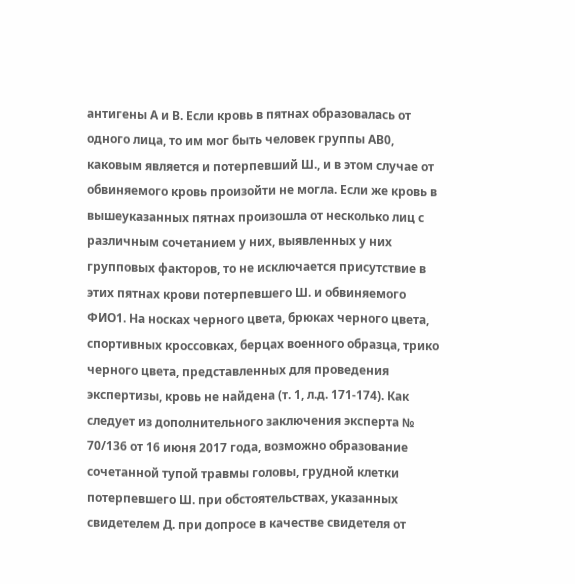антигены А и В. Если кровь в пятнах образовалась от одного лица, то им мог быть человек группы АВ0, каковым является и потерпевший Ш., и в этом случае от обвиняемого кровь произойти не могла. Если же кровь в вышеуказанных пятнах произошла от несколько лиц с различным сочетанием у них, выявленных у них групповых факторов, то не исключается присутствие в этих пятнах крови потерпевшего Ш. и обвиняемого ФИО1. На носках черного цвета, брюках черного цвета, спортивных кроссовках, берцах военного образца, трико черного цвета, представленных для проведения экспертизы, кровь не найдена (т. 1, л.д. 171-174). Как следует из дополнительного заключения эксперта № 70/136 от 16 июня 2017 года, возможно образование сочетанной тупой травмы головы, грудной клетки потерпевшего Ш. при обстоятельствах, указанных свидетелем Д. при допросе в качестве свидетеля от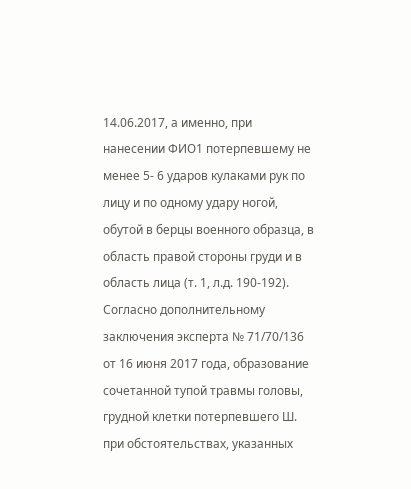14.06.2017, а именно, при нанесении ФИО1 потерпевшему не менее 5- 6 ударов кулаками рук по лицу и по одному удару ногой, обутой в берцы военного образца, в область правой стороны груди и в область лица (т. 1, л.д. 190-192). Согласно дополнительному заключения эксперта № 71/70/136 от 16 июня 2017 года, образование сочетанной тупой травмы головы, грудной клетки потерпевшего Ш. при обстоятельствах, указанных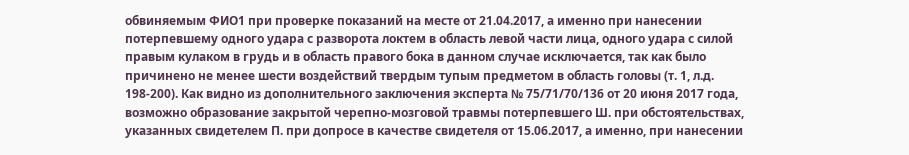обвиняемым ФИО1 при проверке показаний на месте от 21.04.2017, а именно при нанесении потерпевшему одного удара с разворота локтем в область левой части лица, одного удара с силой правым кулаком в грудь и в область правого бока в данном случае исключается, так как было причинено не менее шести воздействий твердым тупым предметом в область головы (т. 1, л.д. 198-200). Как видно из дополнительного заключения эксперта № 75/71/70/136 от 20 июня 2017 года, возможно образование закрытой черепно-мозговой травмы потерпевшего Ш. при обстоятельствах, указанных свидетелем П. при допросе в качестве свидетеля от 15.06.2017, а именно, при нанесении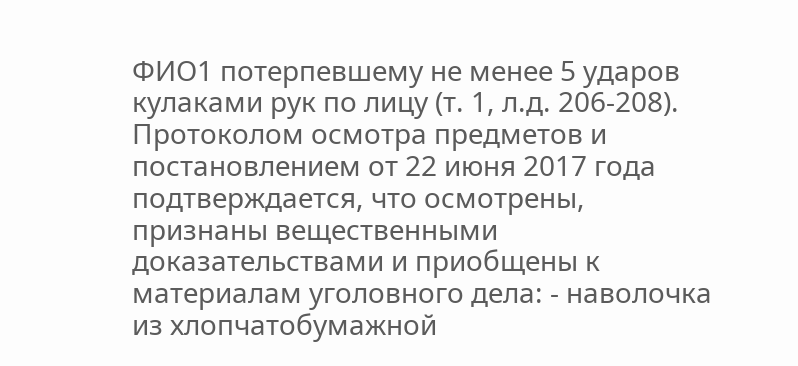ФИО1 потерпевшему не менее 5 ударов кулаками рук по лицу (т. 1, л.д. 206-208). Протоколом осмотра предметов и постановлением от 22 июня 2017 года подтверждается, что осмотрены, признаны вещественными доказательствами и приобщены к материалам уголовного дела: - наволочка из хлопчатобумажной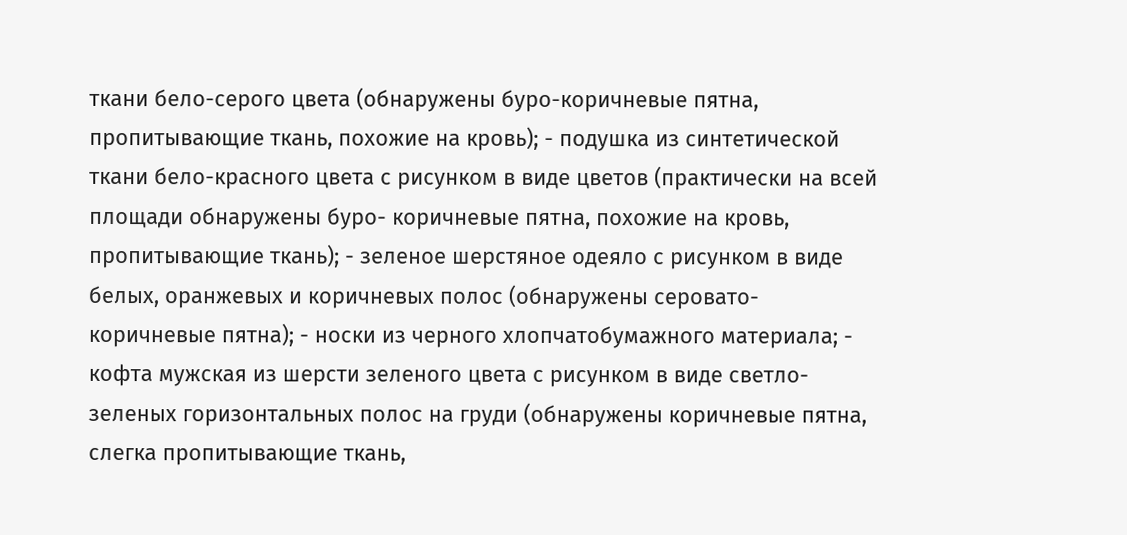ткани бело-серого цвета (обнаружены буро-коричневые пятна, пропитывающие ткань, похожие на кровь); - подушка из синтетической ткани бело-красного цвета с рисунком в виде цветов (практически на всей площади обнаружены буро- коричневые пятна, похожие на кровь, пропитывающие ткань); - зеленое шерстяное одеяло с рисунком в виде белых, оранжевых и коричневых полос (обнаружены серовато-коричневые пятна); - носки из черного хлопчатобумажного материала; - кофта мужская из шерсти зеленого цвета с рисунком в виде светло-зеленых горизонтальных полос на груди (обнаружены коричневые пятна, слегка пропитывающие ткань,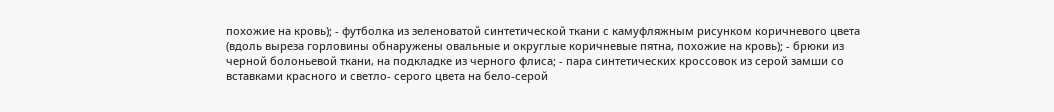похожие на кровь); - футболка из зеленоватой синтетической ткани с камуфляжным рисунком коричневого цвета (вдоль выреза горловины обнаружены овальные и округлые коричневые пятна, похожие на кровь); - брюки из черной болоньевой ткани, на подкладке из черного флиса; - пара синтетических кроссовок из серой замши со вставками красного и светло- серого цвета на бело-серой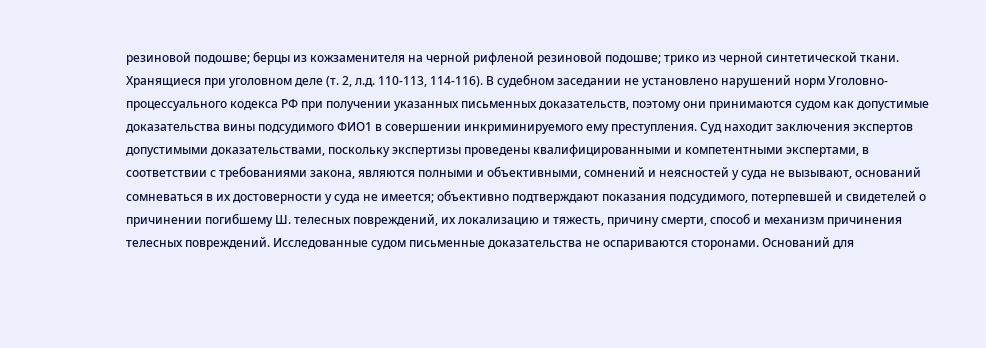резиновой подошве; берцы из кожзаменителя на черной рифленой резиновой подошве; трико из черной синтетической ткани. Хранящиеся при уголовном деле (т. 2, л.д. 110-113, 114-116). В судебном заседании не установлено нарушений норм Уголовно-процессуального кодекса РФ при получении указанных письменных доказательств, поэтому они принимаются судом как допустимые доказательства вины подсудимого ФИО1 в совершении инкриминируемого ему преступления. Суд находит заключения экспертов допустимыми доказательствами, поскольку экспертизы проведены квалифицированными и компетентными экспертами, в соответствии с требованиями закона, являются полными и объективными, сомнений и неясностей у суда не вызывают, оснований сомневаться в их достоверности у суда не имеется; объективно подтверждают показания подсудимого, потерпевшей и свидетелей о причинении погибшему Ш. телесных повреждений, их локализацию и тяжесть, причину смерти, способ и механизм причинения телесных повреждений. Исследованные судом письменные доказательства не оспариваются сторонами. Оснований для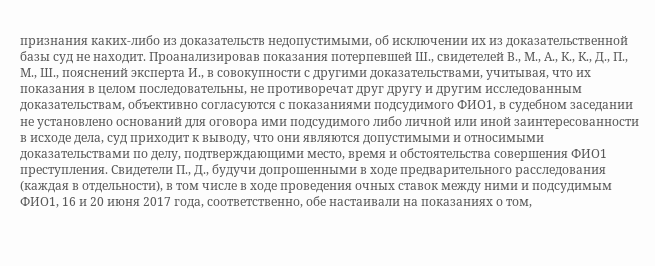признания каких-либо из доказательств недопустимыми, об исключении их из доказательственной базы суд не находит. Проанализировав показания потерпевшей Ш., свидетелей В., М., А., К., К., Д., П., М., Ш., пояснений эксперта И., в совокупности с другими доказательствами, учитывая, что их показания в целом последовательны, не противоречат друг другу и другим исследованным доказательствам, объективно согласуются с показаниями подсудимого ФИО1, в судебном заседании не установлено оснований для оговора ими подсудимого либо личной или иной заинтересованности в исходе дела, суд приходит к выводу, что они являются допустимыми и относимыми доказательствами по делу, подтверждающими место, время и обстоятельства совершения ФИО1 преступления. Свидетели П., Д., будучи допрошенными в ходе предварительного расследования (каждая в отдельности), в том числе в ходе проведения очных ставок между ними и подсудимым ФИО1, 16 и 20 июня 2017 года, соответственно, обе настаивали на показаниях о том,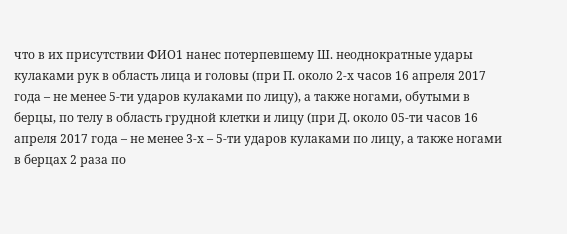что в их присутствии ФИО1 нанес потерпевшему Ш. неоднократные удары кулаками рук в область лица и головы (при П. около 2-х часов 16 апреля 2017 года – не менее 5-ти ударов кулаками по лицу), а также ногами, обутыми в берцы, по телу в область грудной клетки и лицу (при Д. около 05-ти часов 16 апреля 2017 года – не менее 3-х – 5-ти ударов кулаками по лицу, а также ногами в берцах 2 раза по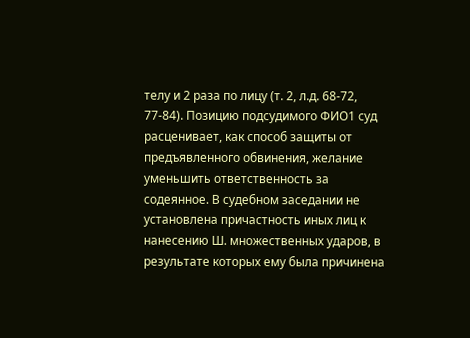телу и 2 раза по лицу (т. 2, л.д. 68-72, 77-84). Позицию подсудимого ФИО1 суд расценивает, как способ защиты от предъявленного обвинения, желание уменьшить ответственность за содеянное. В судебном заседании не установлена причастность иных лиц к нанесению Ш. множественных ударов, в результате которых ему была причинена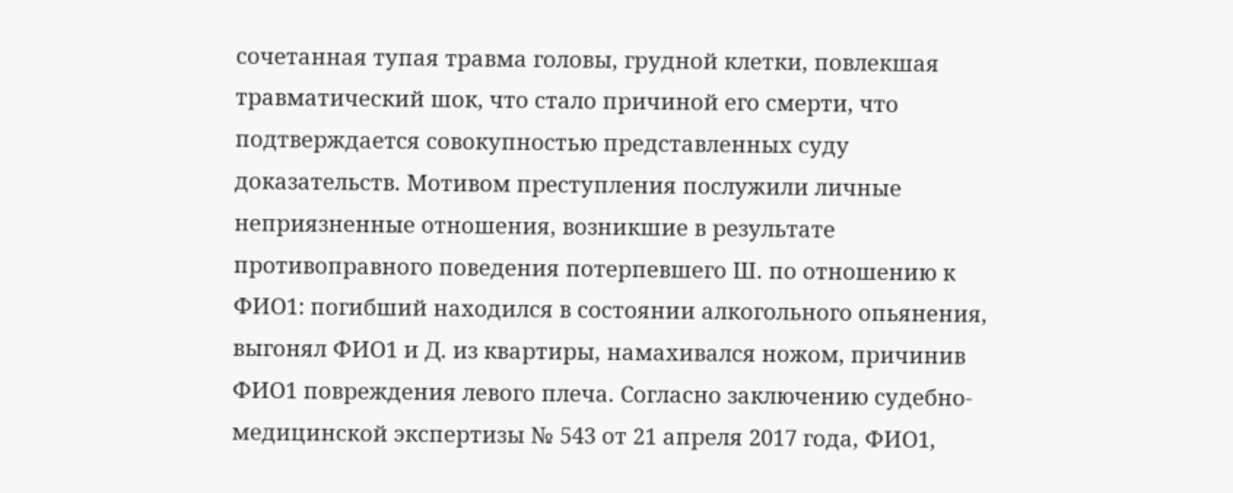сочетанная тупая травма головы, грудной клетки, повлекшая травматический шок, что стало причиной его смерти, что подтверждается совокупностью представленных суду доказательств. Мотивом преступления послужили личные неприязненные отношения, возникшие в результате противоправного поведения потерпевшего Ш. по отношению к ФИО1: погибший находился в состоянии алкогольного опьянения, выгонял ФИО1 и Д. из квартиры, намахивался ножом, причинив ФИО1 повреждения левого плеча. Согласно заключению судебно-медицинской экспертизы № 543 от 21 апреля 2017 года, ФИО1,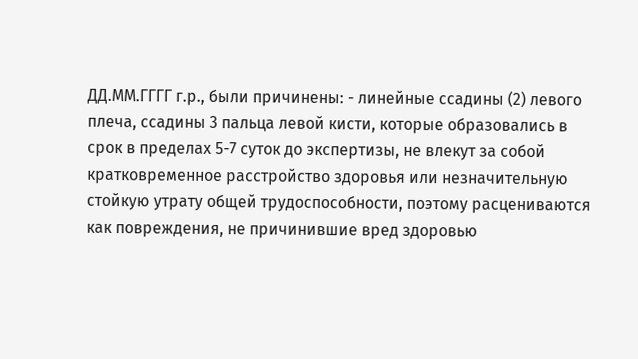ДД.ММ.ГГГГ г.р., были причинены: - линейные ссадины (2) левого плеча, ссадины 3 пальца левой кисти, которые образовались в срок в пределах 5-7 суток до экспертизы, не влекут за собой кратковременное расстройство здоровья или незначительную стойкую утрату общей трудоспособности, поэтому расцениваются как повреждения, не причинившие вред здоровью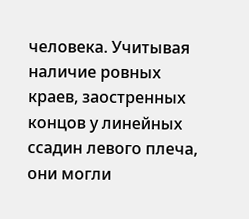человека. Учитывая наличие ровных краев, заостренных концов у линейных ссадин левого плеча, они могли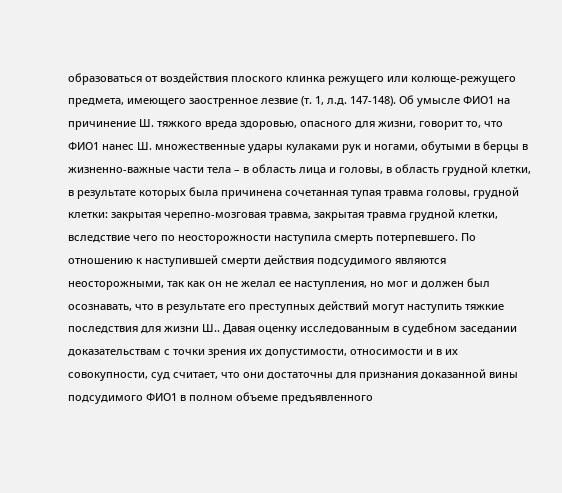образоваться от воздействия плоского клинка режущего или колюще-режущего предмета, имеющего заостренное лезвие (т. 1, л.д. 147-148). Об умысле ФИО1 на причинение Ш. тяжкого вреда здоровью, опасного для жизни, говорит то, что ФИО1 нанес Ш. множественные удары кулаками рук и ногами, обутыми в берцы в жизненно-важные части тела – в область лица и головы, в область грудной клетки, в результате которых была причинена сочетанная тупая травма головы, грудной клетки: закрытая черепно-мозговая травма, закрытая травма грудной клетки, вследствие чего по неосторожности наступила смерть потерпевшего. По отношению к наступившей смерти действия подсудимого являются неосторожными, так как он не желал ее наступления, но мог и должен был осознавать, что в результате его преступных действий могут наступить тяжкие последствия для жизни Ш.. Давая оценку исследованным в судебном заседании доказательствам с точки зрения их допустимости, относимости и в их совокупности, суд считает, что они достаточны для признания доказанной вины подсудимого ФИО1 в полном объеме предъявленного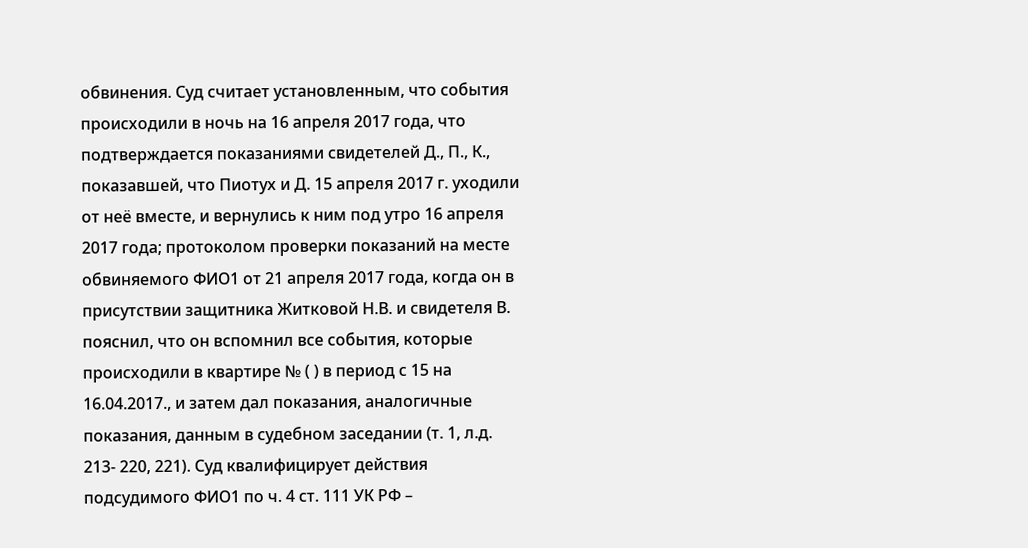обвинения. Суд считает установленным, что события происходили в ночь на 16 апреля 2017 года, что подтверждается показаниями свидетелей Д., П., К., показавшей, что Пиотух и Д. 15 апреля 2017 г. уходили от неё вместе, и вернулись к ним под утро 16 апреля 2017 года; протоколом проверки показаний на месте обвиняемого ФИО1 от 21 апреля 2017 года, когда он в присутствии защитника Житковой Н.В. и свидетеля В. пояснил, что он вспомнил все события, которые происходили в квартире № ( ) в период с 15 на 16.04.2017., и затем дал показания, аналогичные показания, данным в судебном заседании (т. 1, л.д. 213- 220, 221). Суд квалифицирует действия подсудимого ФИО1 по ч. 4 ст. 111 УК РФ –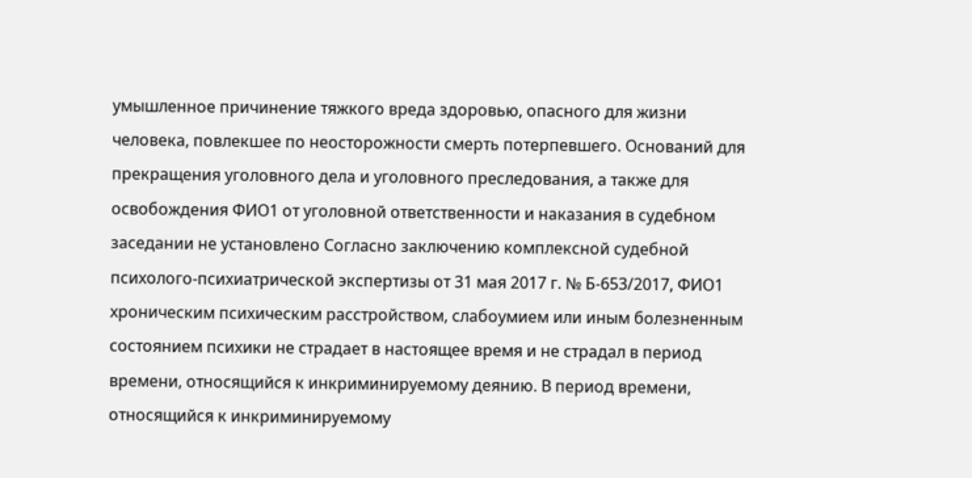умышленное причинение тяжкого вреда здоровью, опасного для жизни человека, повлекшее по неосторожности смерть потерпевшего. Оснований для прекращения уголовного дела и уголовного преследования, а также для освобождения ФИО1 от уголовной ответственности и наказания в судебном заседании не установлено Согласно заключению комплексной судебной психолого-психиатрической экспертизы от 31 мая 2017 г. № Б-653/2017, ФИО1 хроническим психическим расстройством, слабоумием или иным болезненным состоянием психики не страдает в настоящее время и не страдал в период времени, относящийся к инкриминируемому деянию. В период времени, относящийся к инкриминируемому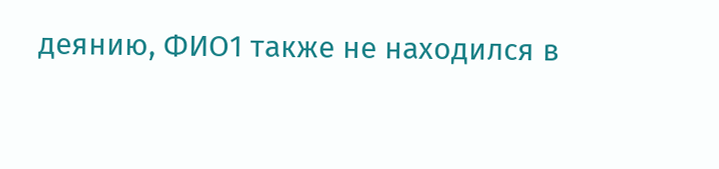деянию, ФИО1 также не находился в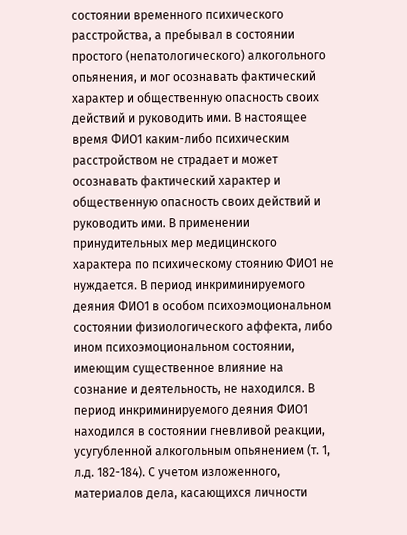состоянии временного психического расстройства, а пребывал в состоянии простого (непатологического) алкогольного опьянения, и мог осознавать фактический характер и общественную опасность своих действий и руководить ими. В настоящее время ФИО1 каким-либо психическим расстройством не страдает и может осознавать фактический характер и общественную опасность своих действий и руководить ими. В применении принудительных мер медицинского характера по психическому стоянию ФИО1 не нуждается. В период инкриминируемого деяния ФИО1 в особом психоэмоциональном состоянии физиологического аффекта, либо ином психоэмоциональном состоянии, имеющим существенное влияние на сознание и деятельность, не находился. В период инкриминируемого деяния ФИО1 находился в состоянии гневливой реакции, усугубленной алкогольным опьянением (т. 1, л.д. 182-184). С учетом изложенного, материалов дела, касающихся личности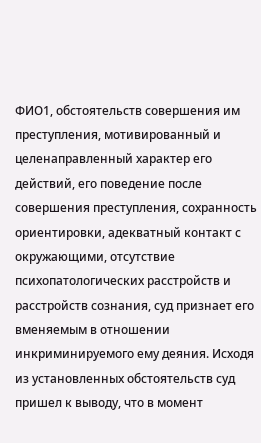ФИО1, обстоятельств совершения им преступления, мотивированный и целенаправленный характер его действий, его поведение после совершения преступления, сохранность ориентировки, адекватный контакт с окружающими, отсутствие психопатологических расстройств и расстройств сознания, суд признает его вменяемым в отношении инкриминируемого ему деяния. Исходя из установленных обстоятельств суд пришел к выводу, что в момент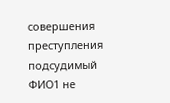совершения преступления подсудимый ФИО1 не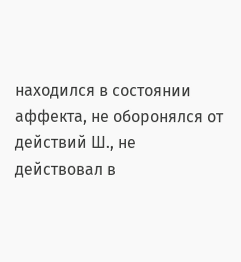находился в состоянии аффекта, не оборонялся от действий Ш., не действовал в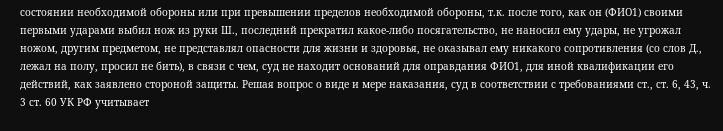состоянии необходимой обороны или при превышении пределов необходимой обороны, т.к. после того, как он (ФИО1) своими первыми ударами выбил нож из руки Ш., последний прекратил какое-либо посягательство, не наносил ему удары, не угрожал ножом, другим предметом, не представлял опасности для жизни и здоровья, не оказывал ему никакого сопротивления (со слов Д., лежал на полу, просил не бить), в связи с чем, суд не находит оснований для оправдания ФИО1, для иной квалификации его действий, как заявлено стороной защиты. Решая вопрос о виде и мере наказания, суд в соответствии с требованиями ст., ст. 6, 43, ч. 3 ст. 60 УК РФ учитывает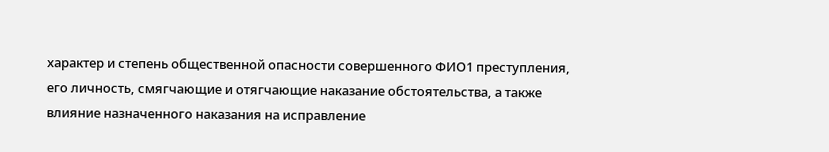характер и степень общественной опасности совершенного ФИО1 преступления, его личность, смягчающие и отягчающие наказание обстоятельства, а также влияние назначенного наказания на исправление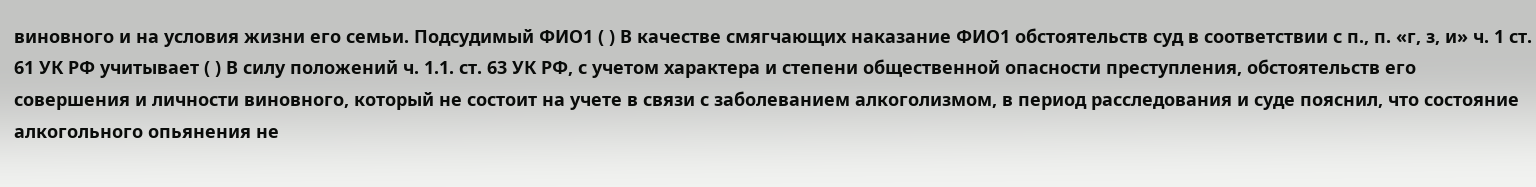виновного и на условия жизни его семьи. Подсудимый ФИО1 ( ) В качестве смягчающих наказание ФИО1 обстоятельств суд в соответствии с п., п. «г, з, и» ч. 1 ст. 61 УК РФ учитывает ( ) В силу положений ч. 1.1. ст. 63 УК РФ, с учетом характера и степени общественной опасности преступления, обстоятельств его совершения и личности виновного, который не состоит на учете в связи с заболеванием алкоголизмом, в период расследования и суде пояснил, что состояние алкогольного опьянения не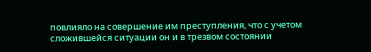повлияло на совершение им преступления, что с учетом сложившейся ситуации он и в трезвом состоянии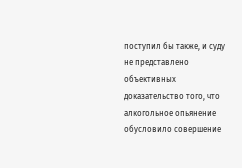поступил бы также, и суду не представлено объективных доказательство того, что алкогольное опьянение обусловило совершение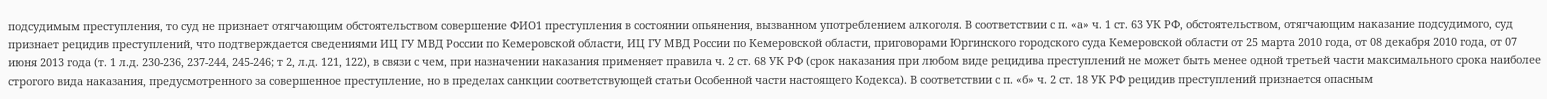подсудимым преступления, то суд не признает отягчающим обстоятельством совершение ФИО1 преступления в состоянии опьянения, вызванном употреблением алкоголя. В соответствии с п. «а» ч. 1 ст. 63 УК РФ, обстоятельством, отягчающим наказание подсудимого, суд признает рецидив преступлений, что подтверждается сведениями ИЦ ГУ МВД России по Кемеровской области, ИЦ ГУ МВД России по Кемеровской области, приговорами Юргинского городского суда Кемеровской области от 25 марта 2010 года, от 08 декабря 2010 года, от 07 июня 2013 года (т. 1 л.д. 230-236, 237-244, 245-246; т 2, л.д. 121, 122), в связи с чем, при назначении наказания применяет правила ч. 2 ст. 68 УК РФ (срок наказания при любом виде рецидива преступлений не может быть менее одной третьей части максимального срока наиболее строгого вида наказания, предусмотренного за совершенное преступление, но в пределах санкции соответствующей статьи Особенной части настоящего Кодекса). В соответствии с п. «б» ч. 2 ст. 18 УК РФ рецидив преступлений признается опасным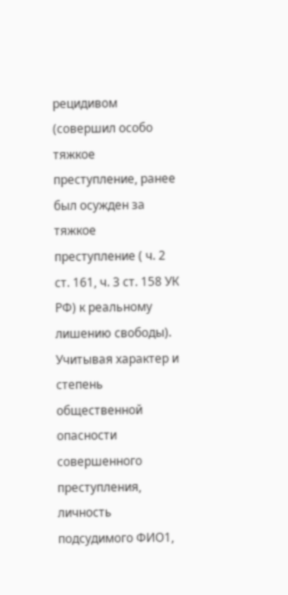рецидивом (совершил особо тяжкое преступление, ранее был осужден за тяжкое преступление ( ч. 2 ст. 161, ч. 3 ст. 158 УК РФ) к реальному лишению свободы). Учитывая характер и степень общественной опасности совершенного преступления, личность подсудимого ФИО1,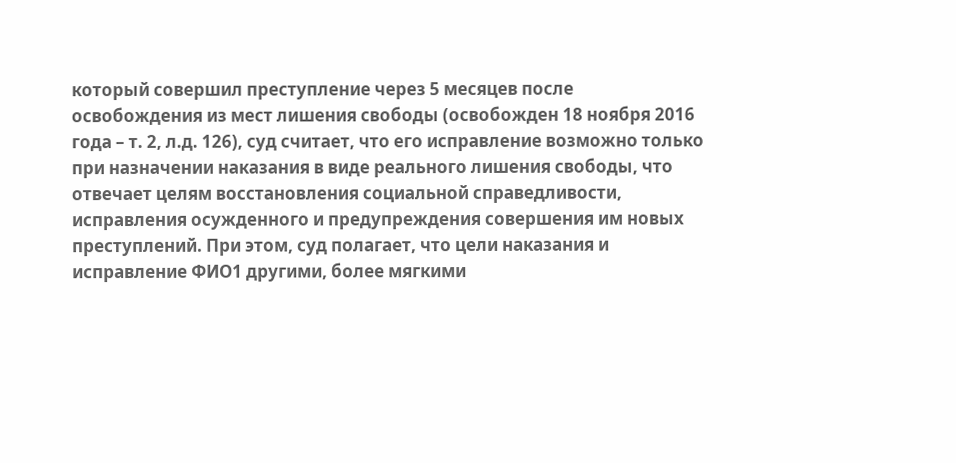который совершил преступление через 5 месяцев после освобождения из мест лишения свободы (освобожден 18 ноября 2016 года – т. 2, л.д. 126), суд считает, что его исправление возможно только при назначении наказания в виде реального лишения свободы, что отвечает целям восстановления социальной справедливости, исправления осужденного и предупреждения совершения им новых преступлений. При этом, суд полагает, что цели наказания и исправление ФИО1 другими, более мягкими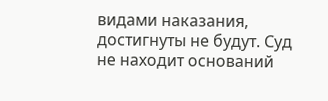видами наказания, достигнуты не будут. Суд не находит оснований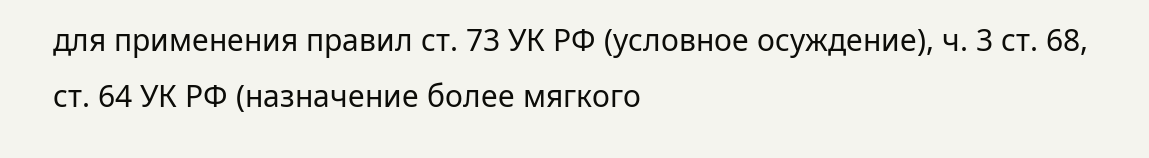для применения правил ст. 73 УК РФ (условное осуждение), ч. 3 ст. 68, ст. 64 УК РФ (назначение более мягкого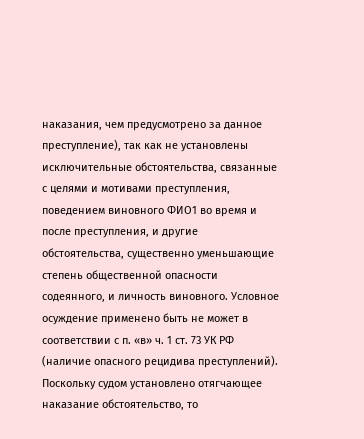наказания, чем предусмотрено за данное преступление), так как не установлены исключительные обстоятельства, связанные с целями и мотивами преступления, поведением виновного ФИО1 во время и после преступления, и другие обстоятельства, существенно уменьшающие степень общественной опасности содеянного, и личность виновного. Условное осуждение применено быть не может в соответствии с п. «в» ч. 1 ст. 73 УК РФ (наличие опасного рецидива преступлений). Поскольку судом установлено отягчающее наказание обстоятельство, то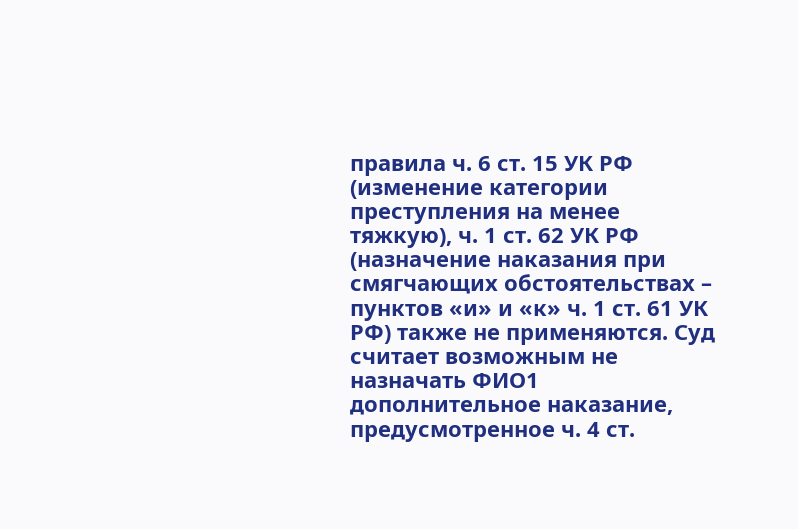правила ч. 6 ст. 15 УК РФ (изменение категории преступления на менее тяжкую), ч. 1 ст. 62 УК РФ (назначение наказания при смягчающих обстоятельствах – пунктов «и» и «к» ч. 1 ст. 61 УК РФ) также не применяются. Суд считает возможным не назначать ФИО1 дополнительное наказание, предусмотренное ч. 4 ст.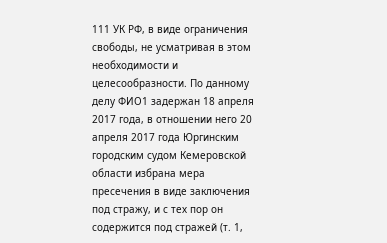111 УК РФ, в виде ограничения свободы, не усматривая в этом необходимости и целесообразности. По данному делу ФИО1 задержан 18 апреля 2017 года, в отношении него 20 апреля 2017 года Юргинским городским судом Кемеровской области избрана мера пресечения в виде заключения под стражу, и с тех пор он содержится под стражей (т. 1,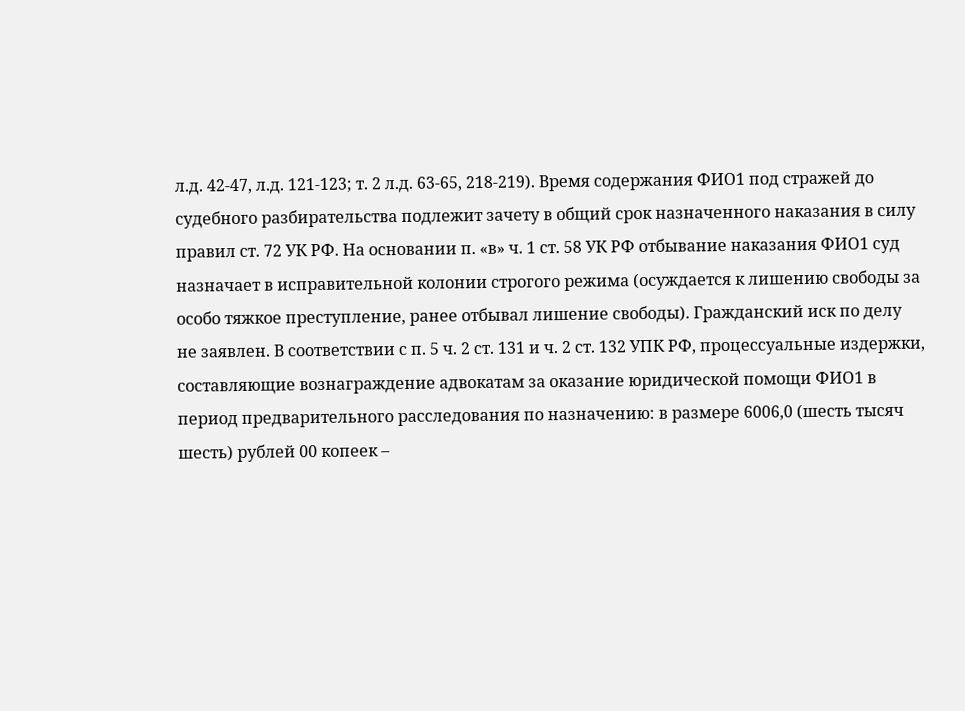л.д. 42-47, л.д. 121-123; т. 2 л.д. 63-65, 218-219). Время содержания ФИО1 под стражей до судебного разбирательства подлежит зачету в общий срок назначенного наказания в силу правил ст. 72 УК РФ. На основании п. «в» ч. 1 ст. 58 УК РФ отбывание наказания ФИО1 суд назначает в исправительной колонии строгого режима (осуждается к лишению свободы за особо тяжкое преступление, ранее отбывал лишение свободы). Гражданский иск по делу не заявлен. В соответствии с п. 5 ч. 2 ст. 131 и ч. 2 ст. 132 УПК РФ, процессуальные издержки, составляющие вознаграждение адвокатам за оказание юридической помощи ФИО1 в период предварительного расследования по назначению: в размере 6006,0 (шесть тысяч шесть) рублей 00 копеек –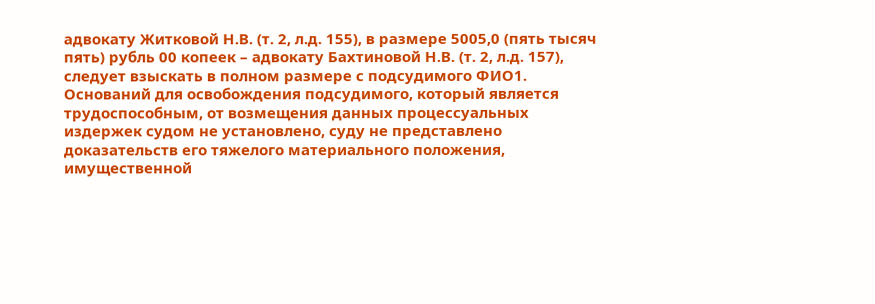адвокату Житковой Н.В. (т. 2, л.д. 155), в размере 5005,0 (пять тысяч пять) рубль 00 копеек – адвокату Бахтиновой Н.В. (т. 2, л.д. 157), следует взыскать в полном размере с подсудимого ФИО1. Оснований для освобождения подсудимого, который является трудоспособным, от возмещения данных процессуальных издержек судом не установлено, суду не представлено доказательств его тяжелого материального положения, имущественной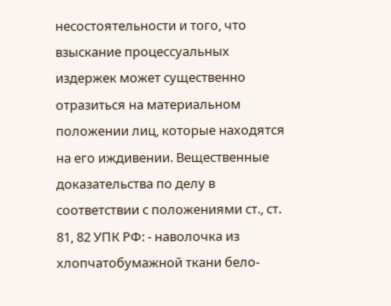несостоятельности и того, что взыскание процессуальных издержек может существенно отразиться на материальном положении лиц, которые находятся на его иждивении. Вещественные доказательства по делу в соответствии с положениями ст., ст. 81, 82 УПК РФ: - наволочка из хлопчатобумажной ткани бело-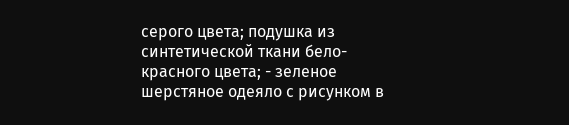серого цвета; подушка из синтетической ткани бело-красного цвета; - зеленое шерстяное одеяло с рисунком в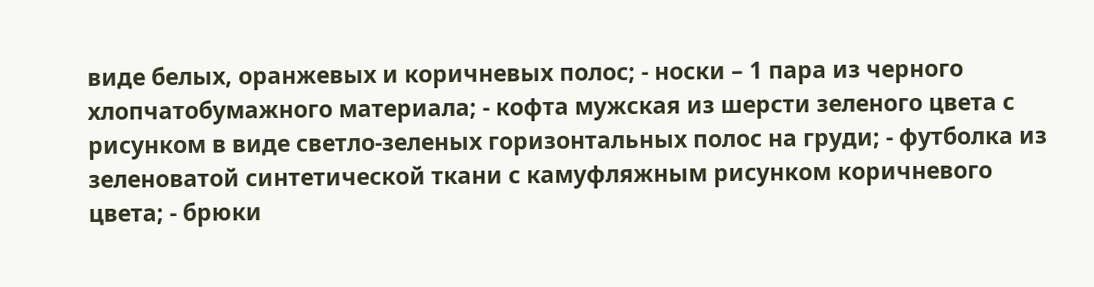виде белых, оранжевых и коричневых полос; - носки – 1 пара из черного хлопчатобумажного материала; - кофта мужская из шерсти зеленого цвета с рисунком в виде светло-зеленых горизонтальных полос на груди; - футболка из зеленоватой синтетической ткани с камуфляжным рисунком коричневого цвета; - брюки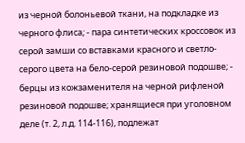из черной болоньевой ткани, на подкладке из черного флиса; - пара синтетических кроссовок из серой замши со вставками красного и светло- серого цвета на бело-серой резиновой подошве; - берцы из кожзаменителя на черной рифленой резиновой подошве; хранящиеся при уголовном деле (т. 2, л.д. 114-116), подлежат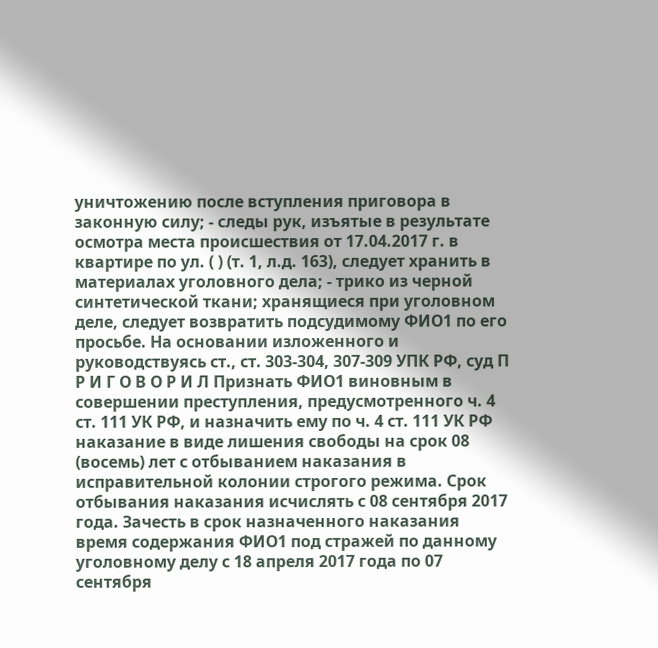уничтожению после вступления приговора в законную силу; - следы рук, изъятые в результате осмотра места происшествия от 17.04.2017 г. в квартире по ул. ( ) (т. 1, л.д. 163), следует хранить в материалах уголовного дела; - трико из черной синтетической ткани; хранящиеся при уголовном деле, следует возвратить подсудимому ФИО1 по его просьбе. На основании изложенного и руководствуясь ст., ст. 303-304, 307-309 УПК РФ, суд П Р И Г О В О Р И Л Признать ФИО1 виновным в совершении преступления, предусмотренного ч. 4 ст. 111 УК РФ, и назначить ему по ч. 4 ст. 111 УК РФ наказание в виде лишения свободы на срок 08 (восемь) лет с отбыванием наказания в исправительной колонии строгого режима. Срок отбывания наказания исчислять с 08 сентября 2017 года. Зачесть в срок назначенного наказания время содержания ФИО1 под стражей по данному уголовному делу с 18 апреля 2017 года по 07 сентября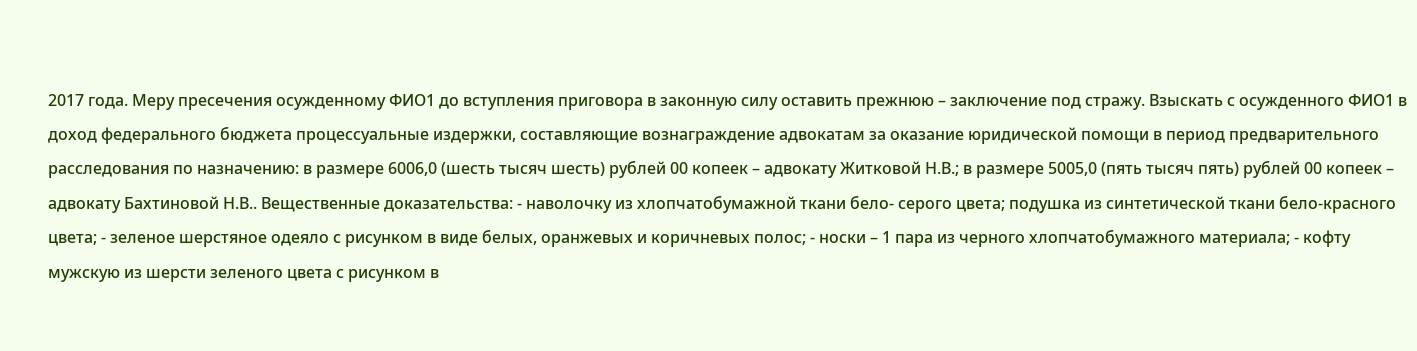2017 года. Меру пресечения осужденному ФИО1 до вступления приговора в законную силу оставить прежнюю – заключение под стражу. Взыскать с осужденного ФИО1 в доход федерального бюджета процессуальные издержки, составляющие вознаграждение адвокатам за оказание юридической помощи в период предварительного расследования по назначению: в размере 6006,0 (шесть тысяч шесть) рублей 00 копеек – адвокату Житковой Н.В.; в размере 5005,0 (пять тысяч пять) рублей 00 копеек – адвокату Бахтиновой Н.В.. Вещественные доказательства: - наволочку из хлопчатобумажной ткани бело- серого цвета; подушка из синтетической ткани бело-красного цвета; - зеленое шерстяное одеяло с рисунком в виде белых, оранжевых и коричневых полос; - носки – 1 пара из черного хлопчатобумажного материала; - кофту мужскую из шерсти зеленого цвета с рисунком в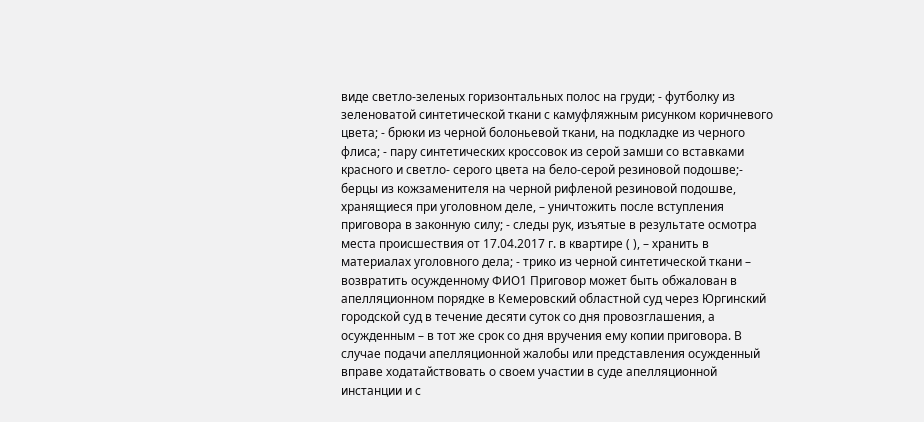виде светло-зеленых горизонтальных полос на груди; - футболку из зеленоватой синтетической ткани с камуфляжным рисунком коричневого цвета; - брюки из черной болоньевой ткани, на подкладке из черного флиса; - пару синтетических кроссовок из серой замши со вставками красного и светло- серого цвета на бело-серой резиновой подошве;- берцы из кожзаменителя на черной рифленой резиновой подошве, хранящиеся при уголовном деле, – уничтожить после вступления приговора в законную силу; - следы рук, изъятые в результате осмотра места происшествия от 17.04.2017 г. в квартире ( ), – хранить в материалах уголовного дела; - трико из черной синтетической ткани – возвратить осужденному ФИО1 Приговор может быть обжалован в апелляционном порядке в Кемеровский областной суд через Юргинский городской суд в течение десяти суток со дня провозглашения, а осужденным – в тот же срок со дня вручения ему копии приговора. В случае подачи апелляционной жалобы или представления осужденный вправе ходатайствовать о своем участии в суде апелляционной инстанции и с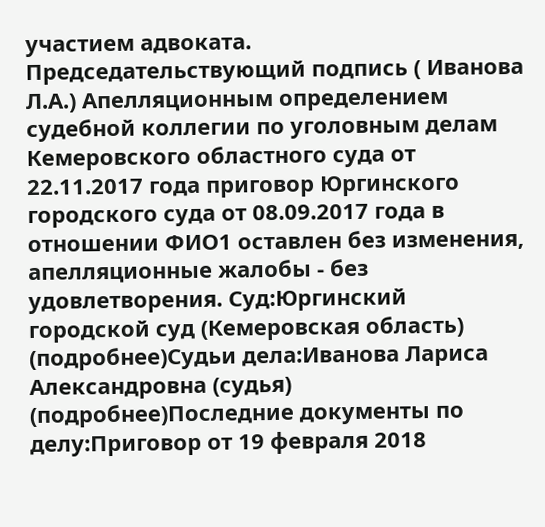участием адвоката. Председательствующий подпись ( Иванова Л.А.) Апелляционным определением судебной коллегии по уголовным делам Кемеровского областного суда от 22.11.2017 года приговор Юргинского городского суда от 08.09.2017 года в отношении ФИО1 оставлен без изменения, апелляционные жалобы - без удовлетворения. Суд:Юргинский городской суд (Кемеровская область) (подробнее)Судьи дела:Иванова Лариса Александровна (судья) (подробнее)Последние документы по делу:Приговор от 19 февраля 2018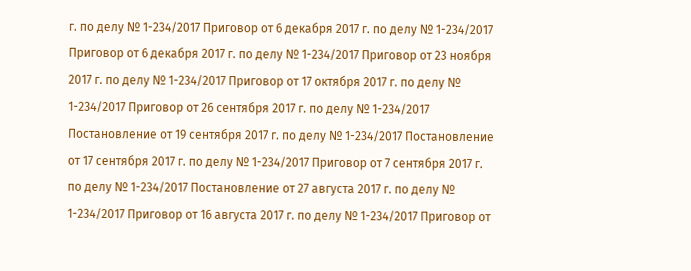г. по делу № 1-234/2017 Приговор от 6 декабря 2017 г. по делу № 1-234/2017 Приговор от 6 декабря 2017 г. по делу № 1-234/2017 Приговор от 23 ноября 2017 г. по делу № 1-234/2017 Приговор от 17 октября 2017 г. по делу № 1-234/2017 Приговор от 26 сентября 2017 г. по делу № 1-234/2017 Постановление от 19 сентября 2017 г. по делу № 1-234/2017 Постановление от 17 сентября 2017 г. по делу № 1-234/2017 Приговор от 7 сентября 2017 г. по делу № 1-234/2017 Постановление от 27 августа 2017 г. по делу № 1-234/2017 Приговор от 16 августа 2017 г. по делу № 1-234/2017 Приговор от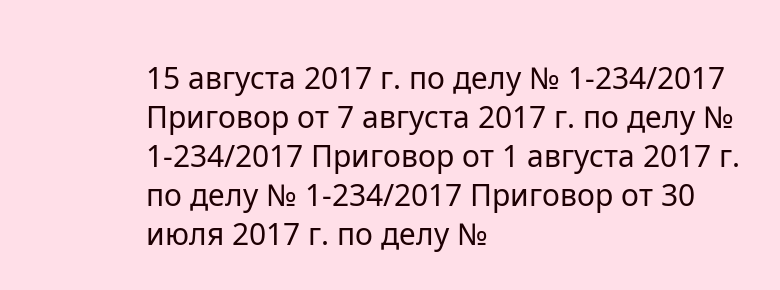15 августа 2017 г. по делу № 1-234/2017 Приговор от 7 августа 2017 г. по делу № 1-234/2017 Приговор от 1 августа 2017 г. по делу № 1-234/2017 Приговор от 30 июля 2017 г. по делу №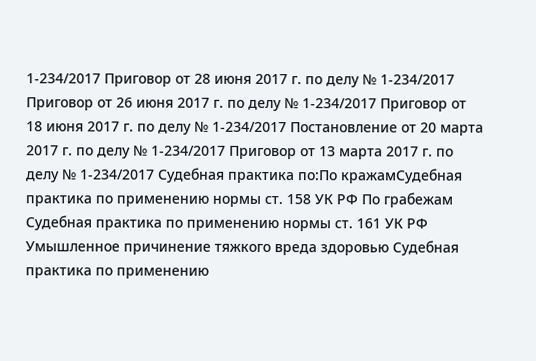1-234/2017 Приговор от 28 июня 2017 г. по делу № 1-234/2017 Приговор от 26 июня 2017 г. по делу № 1-234/2017 Приговор от 18 июня 2017 г. по делу № 1-234/2017 Постановление от 20 марта 2017 г. по делу № 1-234/2017 Приговор от 13 марта 2017 г. по делу № 1-234/2017 Судебная практика по:По кражамСудебная практика по применению нормы ст. 158 УК РФ По грабежам Судебная практика по применению нормы ст. 161 УК РФ Умышленное причинение тяжкого вреда здоровью Судебная практика по применению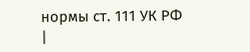нормы ст. 111 УК РФ |